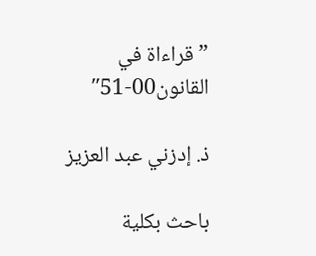” قراءاة في القانون00-51″

ذ. إدزني عبد العزيز

باحث بكلية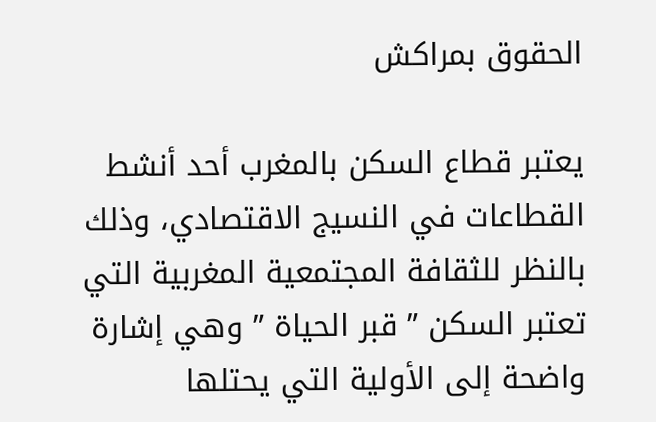الحقوق بمراكش

يعتبر قطاع السكن بالمغرب أحد أنشط القطاعات في النسيج الاقتصادي، وذلك بالنظر للثقافة المجتمعية المغربية التي تعتبر السكن ” قبر الحياة ” وهي إشارة واضحة إلى الأولية التي يحتلها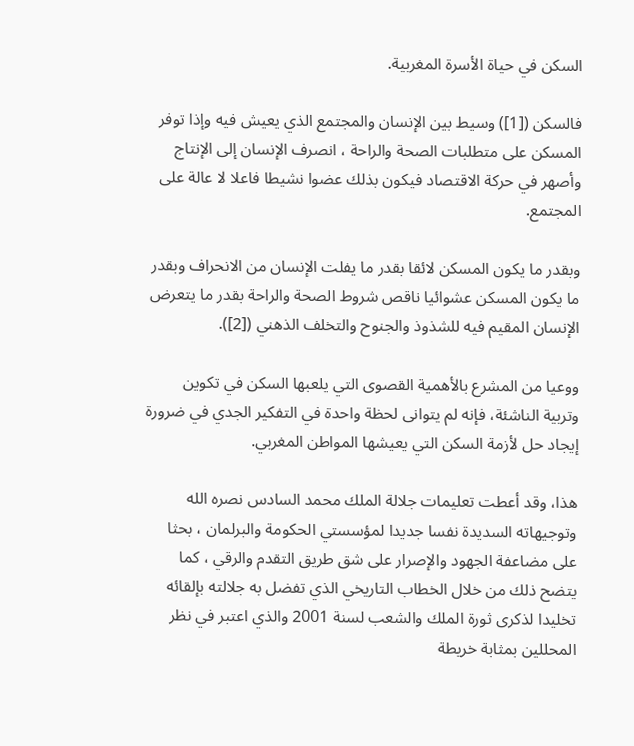السكن في حياة الأسرة المغربية.

فالسكن ([1]) وسيط بين الإنسان والمجتمع الذي يعيش فيه وإذا توفر المسكن على متطلبات الصحة والراحة ، انصرف الإنسان إلى الإنتاج وأصهر في حركة الاقتصاد فيكون بذلك عضوا نشيطا فاعلا لا عالة على المجتمع.

وبقدر ما يكون المسكن لائقا بقدر ما يفلت الإنسان من الانحراف وبقدر ما يكون المسكن عشوائيا ناقص شروط الصحة والراحة بقدر ما يتعرض الإنسان المقيم فيه للشذوذ والجنوح والتخلف الذهني ([2]).

ووعيا من المشرع بالأهمية القصوى التي يلعبها السكن في تكوين وتربية الناشئة، فإنه لم يتوانى لحظة واحدة في التفكير الجدي في ضرورة إيجاد حل لأزمة السكن التي يعيشها المواطن المغربي.

هذا، وقد أعطت تعليمات جلالة الملك محمد السادس نصره الله وتوجيهاته السديدة نفسا جديدا لمؤسستي الحكومة والبرلمان ، بحثا على مضاعفة الجهود والإصرار على شق طريق التقدم والرقي ، كما يتضح ذلك من خلال الخطاب التاريخي الذي تفضل به جلالته بإلقائه تخليدا لذكرى ثورة الملك والشعب لسنة 2001 والذي اعتبر في نظر المحللين بمثابة خريطة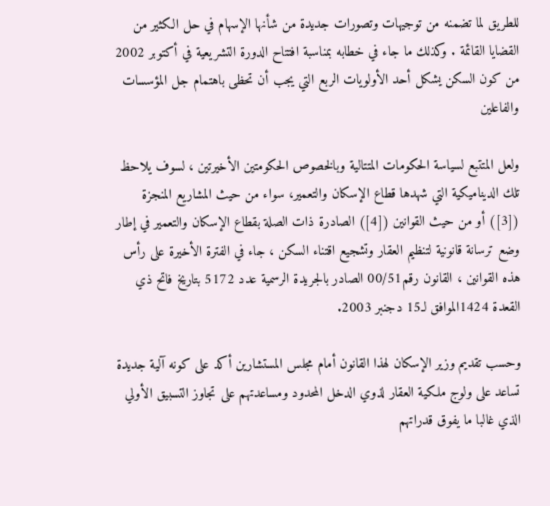للطريق لما تضمنه من توجيهات وتصورات جديدة من شأنها الإسهام في حل الكثير من القضايا القائمة . وكذلك ما جاء في خطابه بمناسبة افتتاح الدورة التشريعية في أكتوبر 2002 من كون السكن يشكل أحد الأولويات الربع التي يجب أن تحظى باهتمام جل المؤسسات والفاعلين

ولعل المتتبع لسياسة الحكومات المتتالية وبالخصوص الحكومتين الأخيرتين ، لسوف يلاحظ تلك الديناميكية التي شهدها قطاع الإسكان والتعمير، سواء من حيث المشاريع المنجزة ([3]) أو من حيث القوانين ([4]) الصادرة ذات الصلة بقطاع الإسكان والتعمير في إطار وضع ترسانة قانونية لتنظيم العقار وتشجيع اقتناء السكن ، جاء في الفترة الأخيرة على رأس هذه القوانين ، القانون رقم00/51 الصادر بالجريدة الرسمية عدد 5172 بتاريخ فاتح ذي القعدة 1424الموافق لـ15 دجنبر 2003.

وحسب تقديم وزير الإسكان لهذا القانون أمام مجلس المستشارين أكد على كونه آلية جديدة تساعد على ولوج ملكية العقار لذوي الدخل المحدود ومساعدتهم على تجاوز التسبيق الأولي الذي غالبا ما يفوق قدراتهم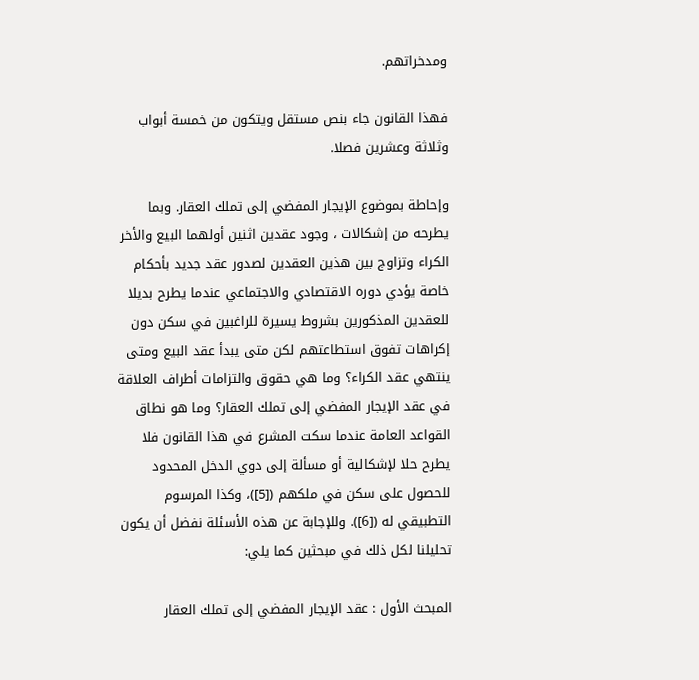ومدخراتهم.

فهذا القانون جاء بنص مستقل ويتكون من خمسة أبواب وثلاثة وعشرين فصلا.

وإحاطة بموضوع الإيجار المفضي إلى تملك العقار. وبما يطرحه من إشكالات ، وجود عقدين اثنين أولهما البيع والأخر الكراء وتزاوج بين هذين العقدين لصدور عقد جديد بأحكام خاصة يؤدي دوره الاقتصادي والاجتماعي عندما يطرح بديلا للعقدين المذكورين بشروط يسيرة للراغبين في سكن دون إكراهات تفوق استطاعتهم لكن متى يبدأ عقد البيع ومتى ينتهي عقد الكراء؟ وما هي حقوق والتزامات أطراف العلاقة في عقد الإيجار المفضي إلى تملك العقار؟ وما هو نطاق القواعد العامة عندما سكت المشرع في هذا القانون فلا يطرح حلا لإشكالية أو مسألة إلى دوي الدخل المحدود للحصول على سكن في ملكهم ([5])، وكذا المرسوم التطبيقي له ([6]). وللإجابة عن هذه الأسئلة نفضل أن يكون تحليلنا لكل ذلك في مبحثين كما يلي:

المبحث الأول : عقد الإيجار المفضي إلى تملك العقار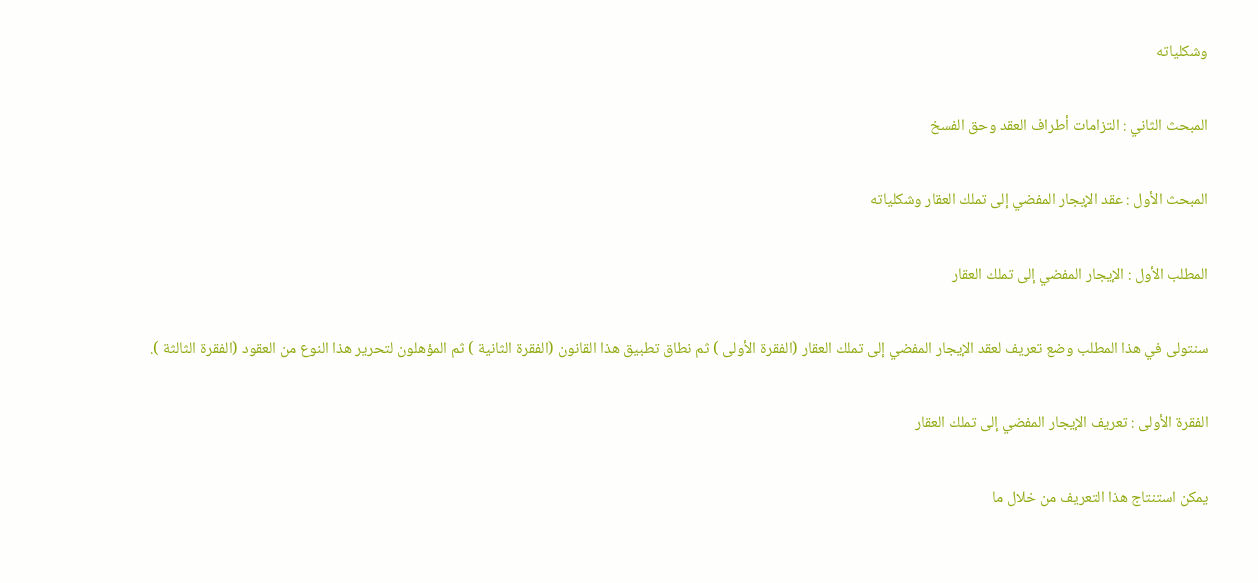وشكلياته

المبحث الثاني : التزامات أطراف العقد وحق الفسخ

المبحث الأول : عقد الإيجار المفضي إلى تملك العقار وشكلياته

المطلب الأول : الإيجار المفضي إلى تملك العقار

سنتولى في هذا المطلب وضع تعريف لعقد الإيجار المفضي إلى تملك العقار (الفقرة الأولى ) ثم نطاق تطبيق هذا القانون (الفقرة الثانية ) ثم المؤهلون لتحرير هذا النوع من العقود (الفقرة الثالثة ).

الفقرة الأولى : تعريف الإيجار المفضي إلى تملك العقار

يمكن استنتاج هذا التعريف من خلال ما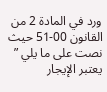ورد في المادة 2 من القانون 00-51 حيث نصت على ما يلي ” يعتبر الإيجار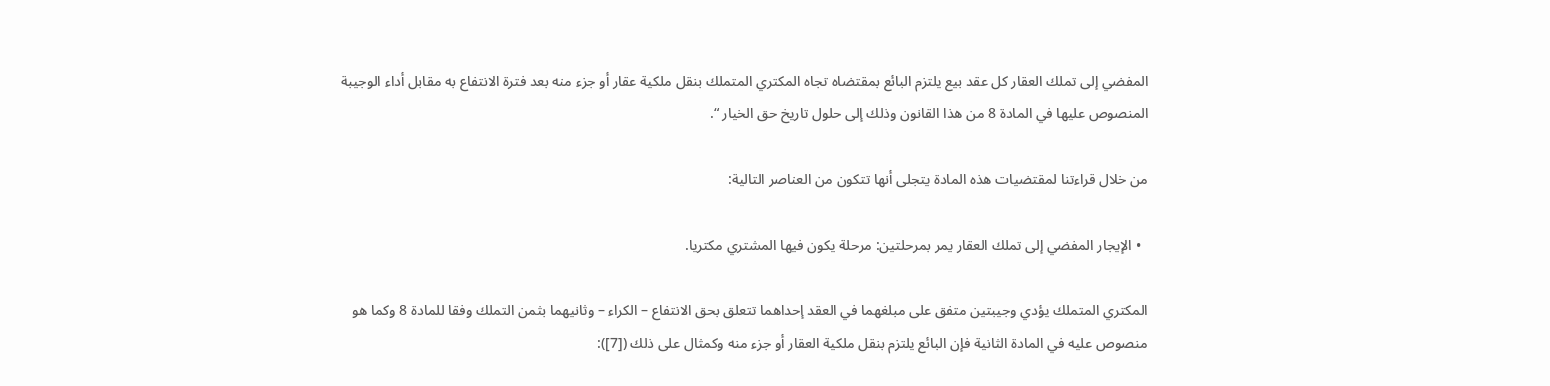المفضي إلى تملك العقار كل عقد بيع يلتزم البائع بمقتضاه تجاه المكتري المتملك بنقل ملكية عقار أو جزء منه بعد فترة الانتفاع به مقابل أداء الوجيبة المنصوص عليها في المادة 8 من هذا القانون وذلك إلى حلول تاريخ حق الخيار “.

من خلال قراءتنا لمقتضيات هذه المادة يتجلى أنها تتكون من العناصر التالية:

  • الإيجار المفضي إلى تملك العقار يمر بمرحلتين: مرحلة يكون فيها المشتري مكتريا.

المكتري المتملك يؤدي وجيبتين متفق على مبلغهما في العقد إحداهما تتعلق بحق الانتفاع – الكراء – وثانيهما بثمن التملك وفقا للمادة 8 وكما هو منصوص عليه في المادة الثانية فإن البائع يلتزم بنقل ملكية العقار أو جزء منه وكمثال على ذلك ([7]):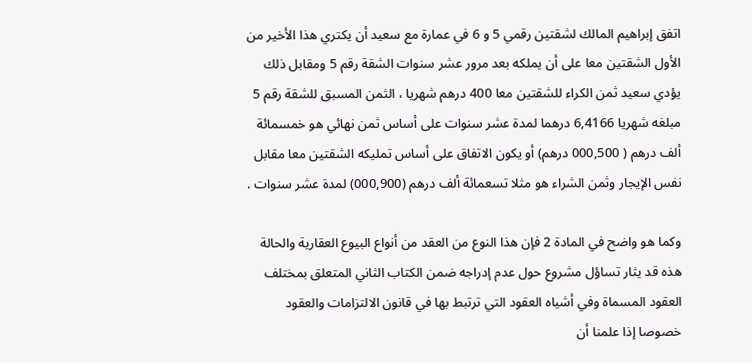اتفق إبراهيم المالك لشقتين رقمي 5 و 6 في عمارة مع سعيد أن يكتري هذا الأخير من الأول الشقتين معا على أن يملكه بعد مرور عشر سنوات الشقة رقم 5 ومقابل ذلك يؤدي سعيد ثمن الكراء للشقتين معا 400 درهم شهريا ، الثمن المسبق للشقة رقم 5 مبلغه شهريا 6,4166 درهما لمدة عشر سنوات على أساس ثمن نهائي هو خمسمائة ألف درهم ( 000,500 درهم) أو يكون الاتفاق على أساس تمليكه الشقتين معا مقابل نفس الإيجار وثمن الشراء هو مثلا تسعمائة ألف درهم (000,900) لمدة عشر سنوات .

وكما هو واضح في المادة 2 فإن هذا النوع من العقد من أنواع البيوع العقارية والحالة هذه قد يثار تساؤل مشروع حول عدم إدراجه ضمن الكتاب الثاني المتعلق بمختلف العقود المسماة وفي أشياه العقود التي ترتبط بها في قانون الالتزامات والعقود خصوصا إذا علمنا أن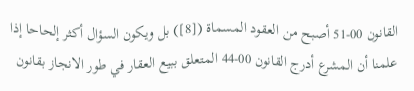القانون 00-51 أصبح من العقود المسماة ([8]) بل ويكون السؤال أكثر إلحاحا إذا علمنا أن المشرع أدرج القانون 00-44 المتعلق ببيع العقار في طور الانجاز بقانون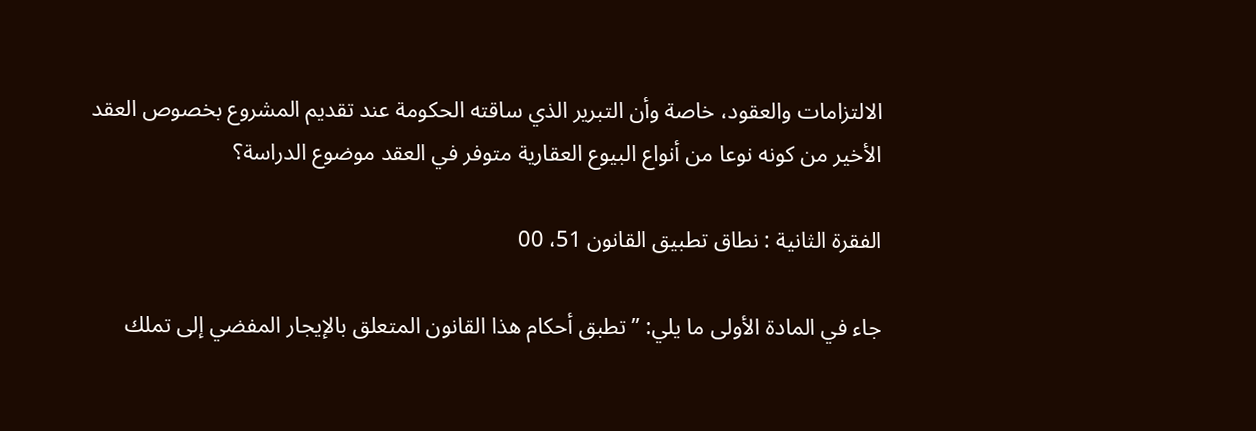الالتزامات والعقود، خاصة وأن التبرير الذي ساقته الحكومة عند تقديم المشروع بخصوص العقد الأخير من كونه نوعا من أنواع البيوع العقارية متوفر في العقد موضوع الدراسة؟

الفقرة الثانية : نطاق تطبيق القانون 51، 00

جاء في المادة الأولى ما يلي: ” تطبق أحكام هذا القانون المتعلق بالإيجار المفضي إلى تملك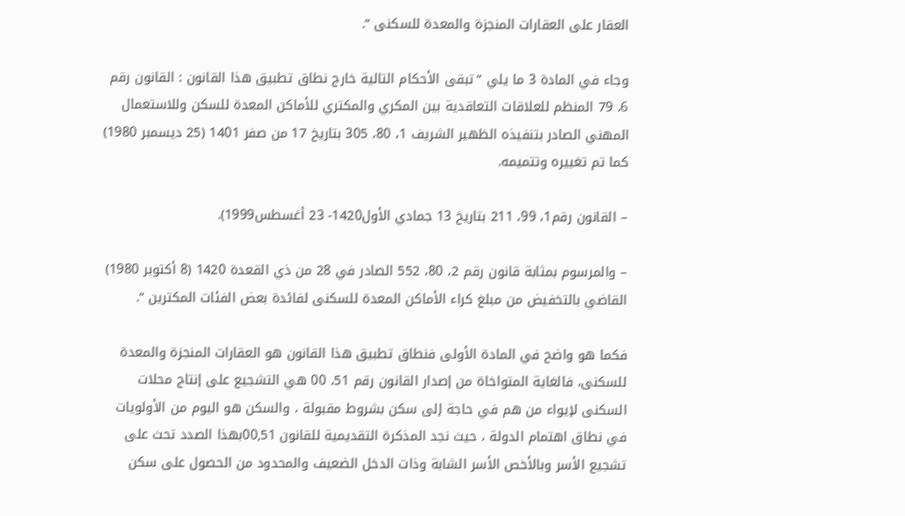العقار على العقارات المنجزة والمعدة للسكنى “.

وجاء في المادة 3 ما يلي “تبقى الأحكام التالية خارج نطاق تطبيق هذا القانون : القانون رقم 6، 79 المنظم للعلاقات التعاقدية بين المكري والمكتري للأماكن المعدة للسكن وللاستعمال المهني الصادر بتنفيذه الظهير الشريف 1، 80، 305 بتاريخ 17 من صفر 1401 (25 ديسمبر 1980) كما تم تغييره وتتميمه.

– القانون رقم1، 99، 211 بتاريخ 13 جمادي الأول1420- 23 أغسطس1999).

– والمرسوم بمثابة قانون رقم 2، 80، 552 الصادر في 28 من ذي القعدة 1420 (8 أكتوبر 1980) القاضي بالتخفيض من مبلغ كراء الأماكن المعدة للسكنى لفائدة بعض الفئات المكترين “.

فكما هو واضح في المادة الأولى فنطاق تطبيق هذا القانون هو العقارات المنجزة والمعدة للسكنى، فالغاية المتواخاة من إصدار القانون رقم 51، 00 هي التشجيع على إنتاج محلات السكنى لإيواء من هم في حاجة إلى سكن بشروط مقبولة ، والسكن هو اليوم من الأولويات في نطاق اهتمام الدولة ، حيث نجد المذكرة التقديمية للقانون 00,51بهذا الصدد تحث على تشجيع الأسر وبالأخص الأسر الشابة وذات الدخل الضعيف والمحدود من الحصول على سكن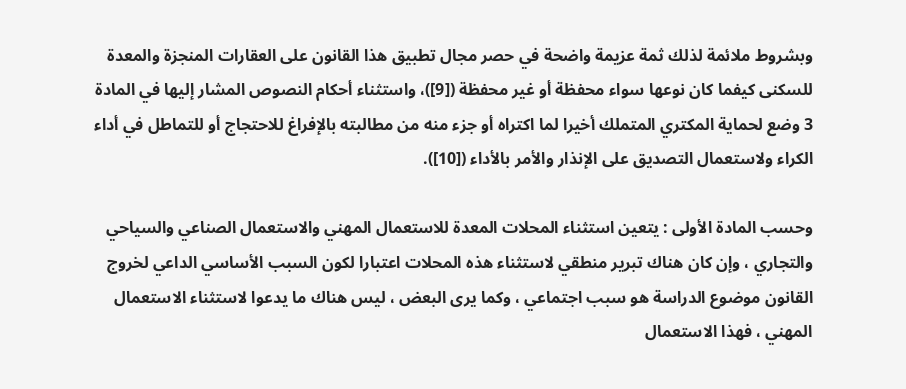وبشروط ملائمة لذلك ثمة عزيمة واضحة في حصر مجال تطبيق هذا القانون على العقارات المنجزة والمعدة للسكنى كيفما كان نوعها سواء محفظة أو غير محفظة ([9])، واستثناء أحكام النصوص المشار إليها في المادة 3 وضع لحماية المكتري المتملك أخيرا لما اكتراه أو جزء منه من مطالبته بالإفراغ للاحتجاج أو للتماطل في أداء الكراء ولاستعمال التصديق على الإنذار والأمر بالأداء ([10]).

وحسب المادة الأولى : يتعين استثناء المحلات المعدة للاستعمال المهني والاستعمال الصناعي والسياحي والتجاري ، وإن كان هناك تبرير منطقي لاستثناء هذه المحلات اعتبارا لكون السبب الأساسي الداعي لخروج القانون موضوع الدراسة هو سبب اجتماعي ، وكما يرى البعض ، ليس هناك ما يدعوا لاستثناء الاستعمال المهني ، فهذا الاستعمال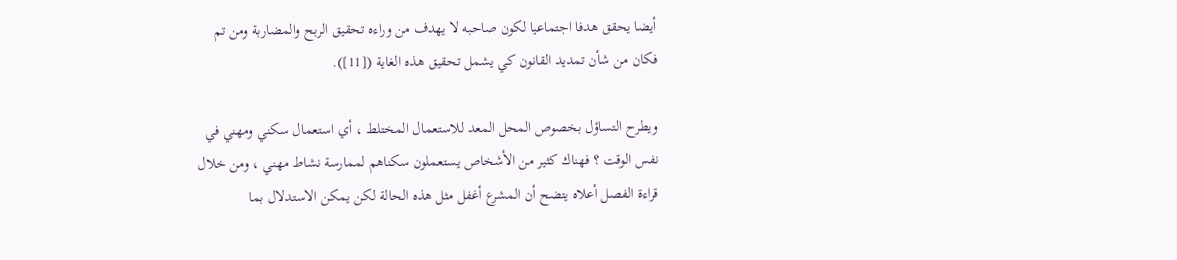أيضا يحقق هدفا اجتماعيا لكون صاحبه لا يهدف من وراءه تحقيق الربح والمضاربة ومن تم فكان من شأن تمديد القانون كي يشمل تحقيق هذه الغاية ([11]).

ويطرح التساؤل بخصوص المحل المعد للاستعمال المختلط ، أي استعمال سكني ومهني في نفس الوقت ؟ فهناك كثير من الأشخاص يستعملون سكناهم لممارسة نشاط مهني ، ومن خلال قراءة الفصل أعلاه يتضح أن المشرع أغفل مثل هذه الحالة لكن يمكن الاستدلال بما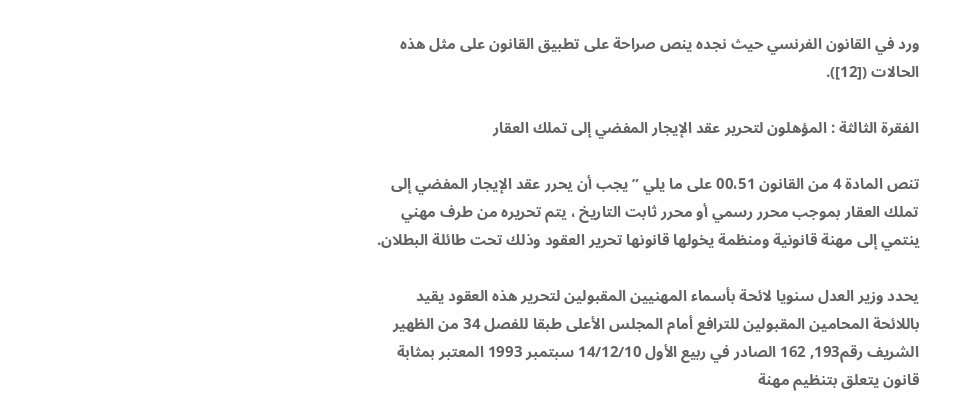ورد في القانون الفرنسي حيث نجده ينص صراحة على تطبيق القانون على مثل هذه الحالات ([12]).

الفقرة الثالثة : المؤهلون لتحرير عقد الإيجار المفضي إلى تملك العقار

تنص المادة 4 من القانون 00،51 على ما يلي ” يجب أن يحرر عقد الإيجار المفضي إلى تملك العقار بموجب محرر رسمي أو محرر ثابت التاريخ ، يتم تحريره من طرف مهني ينتمي إلى مهنة قانونية ومنظمة يخولها قانونها تحرير العقود وذلك تحت طائلة البطلان.

يحدد وزير العدل سنويا لائحة بأسماء المهنيين المقبولين لتحرير هذه العقود يقيد باللائحة المحامين المقبولين للترافع أمام المجلس الأعلى طبقا للفصل 34 من الظهير الشريف رقم193, 162 الصادر في ربيع الأول 14/12/10 سبتمبر 1993 المعتبر بمثابة قانون يتعلق بتنظيم مهنة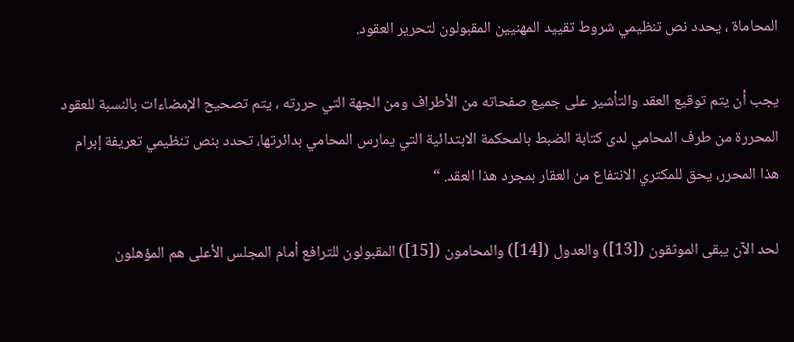المحاماة ، يحدد نص تنظيمي شروط تقييد المهنيين المقبولون لتحرير العقود.

يجب أن يتم توقيع العقد والتأشير على جميع صفحاته من الأطراف ومن الجهة التي حررته ، يتم تصحيح الإمضاءات بالنسبة للعقود المحررة من طرف المحامي لدى كتابة الضبط بالمحكمة الابتدائية التي يمارس المحامي بدائرتها، تحدد بنص تنظيمي تعريفة إبرام هذا المحرر، يحق للمكتري الانتفاع من العقار بمجرد هذا العقد. “

لحد الآن يبقى الموثقون ([13]) والعدول ([14]) والمحامون ([15]) المقبولون للترافع أمام المجلس الأعلى هم المؤهلون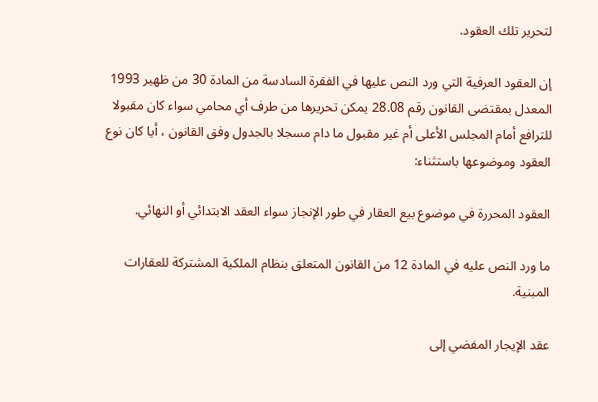لتحرير تلك العقود.

إن العقود العرفية التي ورد النص عليها في الفقرة السادسة من المادة 30 من ظهير 1993 المعدل بمقتضى القانون رقم 28.08 يمكن تحريرها من طرف أي محامي سواء كان مقبولا للترافع أمام المجلس الأعلى أم غير مقبول ما دام مسجلا بالجدول وفق القانون ، أيا كان نوع العقود وموضوعها باستثناء:

العقود المحررة في موضوع بيع العقار في طور الإنجاز سواء العقد الابتدائي أو النهائي.

ما ورد النص عليه في المادة 12 من القانون المتعلق بنظام الملكية المشتركة للعقارات المبنية.

عقد الإيجار المفضي إلى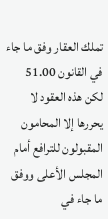تملك العقار وفق ما جاء في القانون 51.00 لكن هذه العقود لا يحررها إلا المحامون المقبولون للترافع أمام المجلس الأعلى ووفق ما جاء في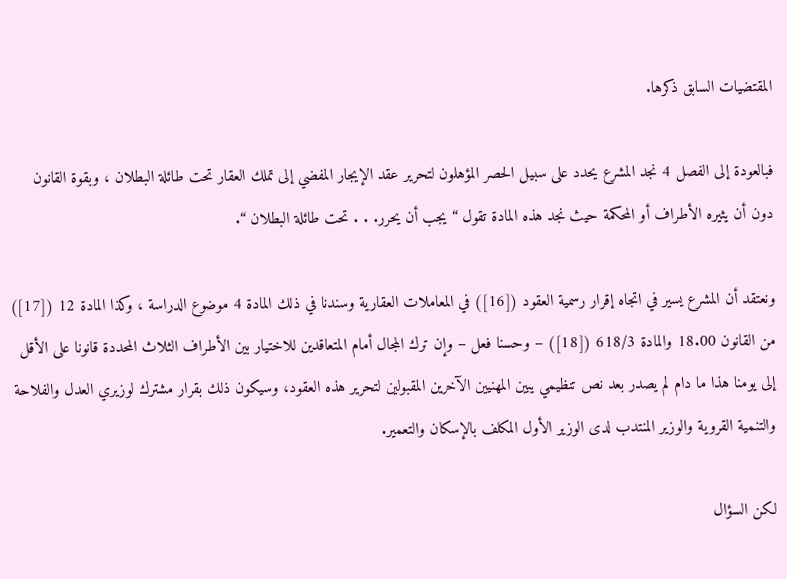المقتضيات السابق ذكرها.

فبالعودة إلى الفصل 4 نجد المشرع يحدد على سبيل الحصر المؤهلون لتحرير عقد الإيجار المفضي إلى تملك العقار تحت طائلة البطلان ، وبقوة القانون دون أن يثيره الأطراف أو المحكمة حيث نجد هذه المادة تقول “يجب أن يحرر. . . تحت طائلة البطلان “.

ونعتقد أن المشرع يسير في اتجاه إقرار رسمية العقود ([16]) في المعاملات العقارية وسندنا في ذلك المادة 4 موضوع الدراسة ، وكذا المادة 12 ([17]) من القانون 18.00 والمادة 618/3 ([18]) – وحسنا فعل – وإن ترك المجال أمام المتعاقدين للاختيار بين الأطراف الثلاث المحددة قانونا على الأقل إلى يومنا هذا ما دام لم يصدر بعد نص تنظيمي يبين المهنيين الآخرين المقبولين لتحرير هذه العقود، وسيكون ذلك بقرار مشترك لوزيري العدل والفلاحة والتنمية القروية والوزير المنتدب لدى الوزير الأول المكلف بالإسكان والتعمير.

لكن السؤال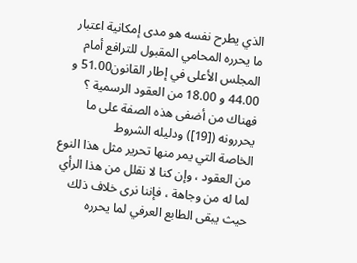الذي يطرح نفسه هو مدى إمكانية اعتبار ما يحرره المحامي المقبول للترافع أمام المجلس الأعلى في إطار القانون51.00 و 44.00 و 18.00 من العقود الرسمية ؟ فهناك من أضفى هذه الصفة على ما يحررونه ([19]) ودليله الشروط
الخاصة التي يمر منها تحرير مثل هذا النوع من العقود ، وإن كنا لا نقلل من هذا الرأي لما له من وجاهة ، فإننا نرى خلاف ذلك حيث يبقى الطابع العرفي لما يحرره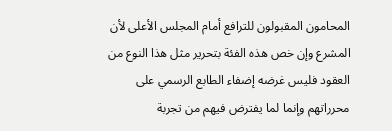المحامون المقبولون للترافع أمام المجلس الأعلى لأن المشرع وإن خص هذه الفئة بتحرير مثل هذا النوع من العقود فليس غرضه إضفاء الطابع الرسمي على محرراتهم وإنما لما يفترض فيهم من تجربة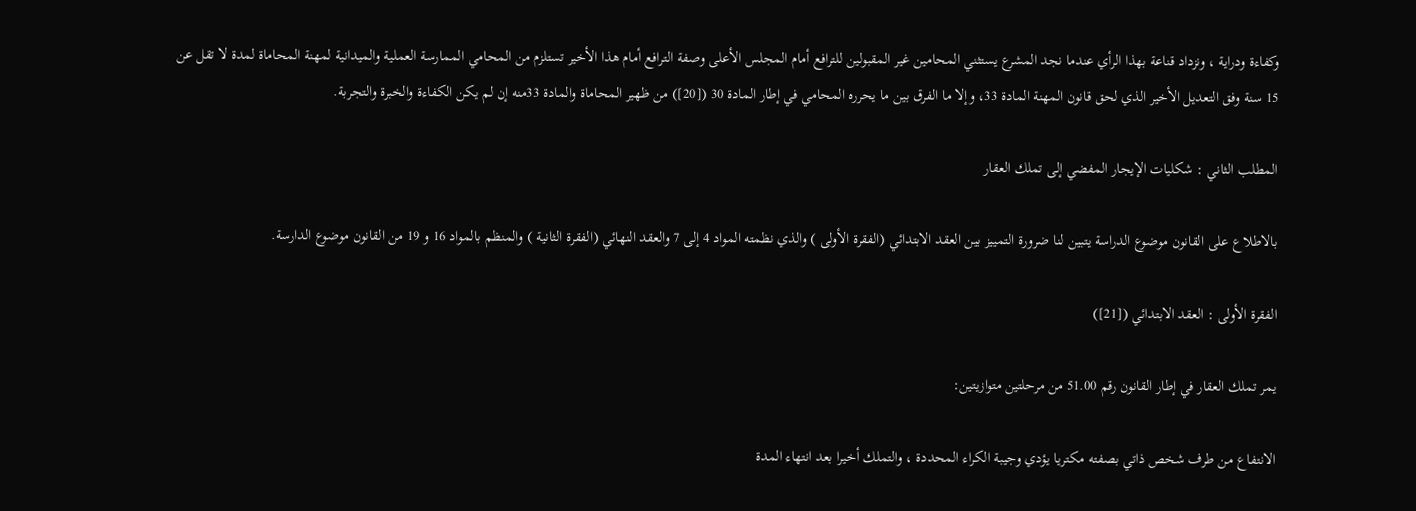وكفاءة ودراية ، ونزداد قناعة بهذا الرأي عندما نجد المشرع يستثني المحامين غير المقبولين للترافع أمام المجلس الأعلى وصفة الترافع أمام هذا الأخير تستلزم من المحامي الممارسة العملية والميدانية لمهنة المحاماة لمدة لا تقل عن 15 سنة وفق التعديل الأخير الذي لحق قانون المهنة المادة 33، وإلا ما الفرق بين ما يحرره المحامي في إطار المادة 30 ([20]) من ظهير المحاماة والمادة 33منه إن لم يكن الكفاءة والخبرة والتجربة.

المطلب الثاني : شكليات الإيجار المفضي إلى تملك العقار

بالاطلاع على القانون موضوع الدراسة يتبين لنا ضرورة التمييز بين العقد الابتدائي (الفقرة الأولى ) والذي نظمته المواد 4 إلى 7 والعقد النهائي (الفقرة الثانية ) والمنظم بالمواد 16 و 19 من القانون موضوع الدارسة.

الفقرة الأولى : العقد الابتدائي ([21])

يمر تملك العقار في إطار القانون رقم 51.00 من مرحلتين متوازيتين:

الانتفاع من طرف شخص ذاتي بصفته مكتريا يؤدي وجيبة الكراء المحددة ، والتملك أخيرا بعد انتهاء المدة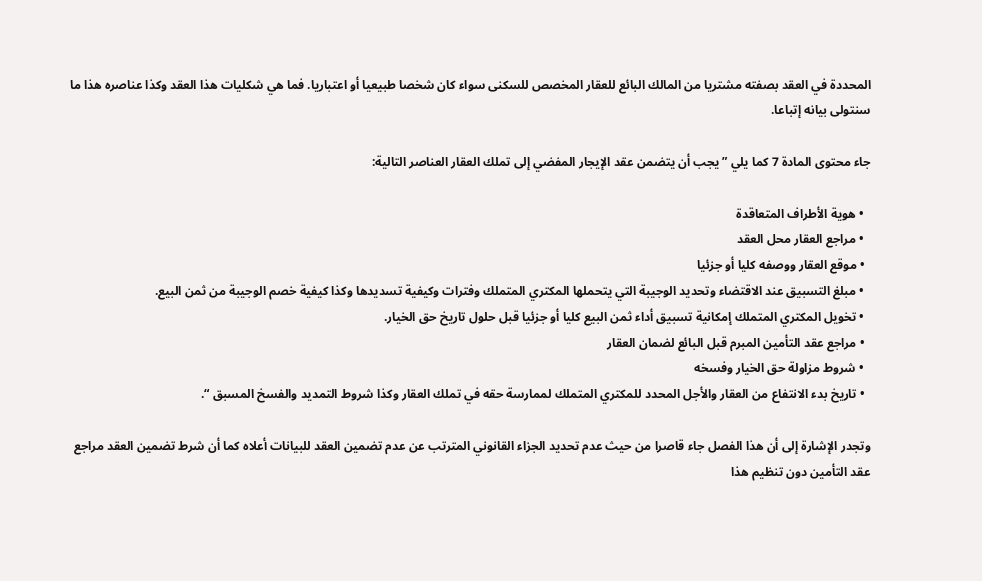المحددة في العقد بصفته مشتريا من المالك البائع للعقار المخصص للسكنى سواء كان شخصا طبيعيا أو اعتباريا. فما هي شكليات هذا العقد وكذا عناصره هذا ما سنتولى بيانه إتباعا.

جاء محتوى المادة 7 كما يلي ” يجب أن يتضمن عقد الإيجار المفضي إلى تملك العقار العناصر التالية:

  • هوية الأطراف المتعاقدة
  • مراجع العقار محل العقد
  • موقع العقار ووصفه كليا أو جزئيا
  • مبلغ التسبيق عند الاقتضاء وتحديد الوجيبة التي يتحملها المكتري المتملك وفترات وكيفية تسديدها وكذا كيفية خصم الوجيبة من ثمن البيع.
  • تخويل المكتري المتملك إمكانية تسبيق أداء ثمن البيع كليا أو جزئيا قبل حلول تاريخ حق الخيار.
  • مراجع عقد التأمين المبرم قبل البائع لضمان العقار
  • شروط مزاولة حق الخيار وفسخه
  • تاريخ بدء الانتفاع من العقار والأجل المحدد للمكتري المتملك لممارسة حقه في تملك العقار وكذا شروط التمديد والفسخ المسبق “.

وتجدر الإشارة إلى أن هذا الفصل جاء قاصرا من حيث عدم تحديد الجزاء القانوني المترتب عن عدم تضمين العقد للبيانات أعلاه كما أن شرط تضمين العقد مراجع عقد التأمين دون تنظيم هذا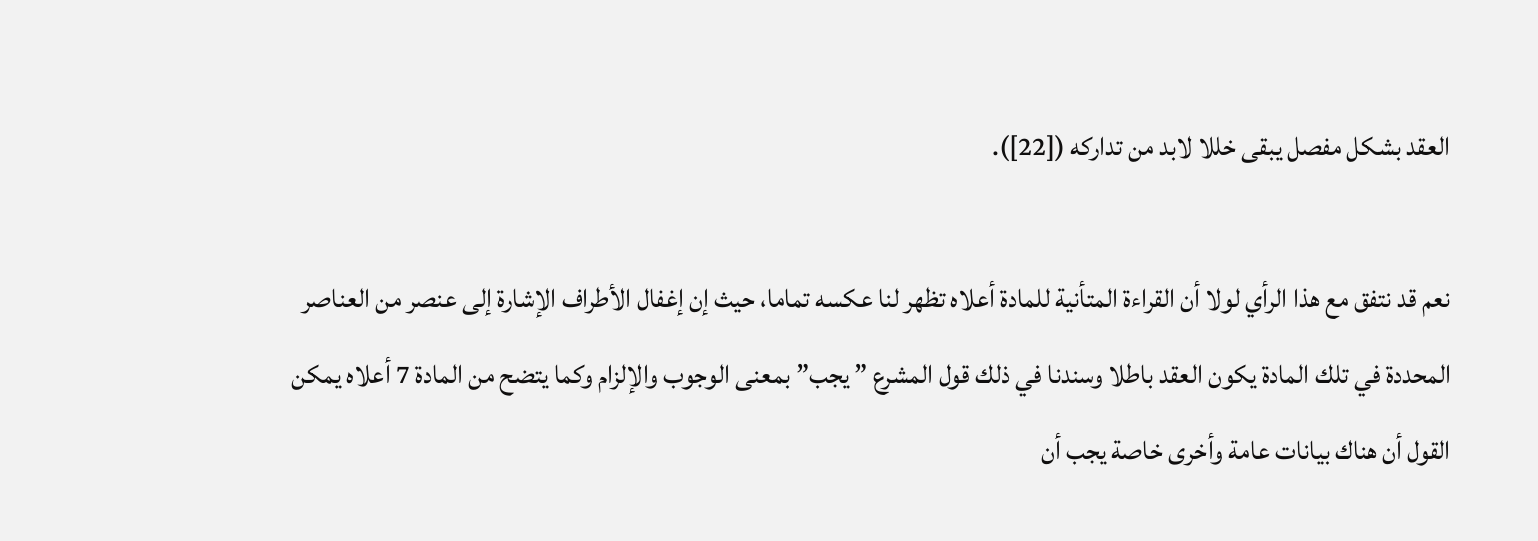العقد بشكل مفصل يبقى خللا لابد من تداركه ([22]).

نعم قد نتفق مع هذا الرأي لولا أن القراءة المتأنية للمادة أعلاه تظهر لنا عكسه تماما، حيث إن إغفال الأطراف الإشارة إلى عنصر من العناصر المحددة في تلك المادة يكون العقد باطلا وسندنا في ذلك قول المشرع ” يجب” بمعنى الوجوب والإلزام وكما يتضح من المادة 7 أعلاه يمكن القول أن هناك بيانات عامة وأخرى خاصة يجب أن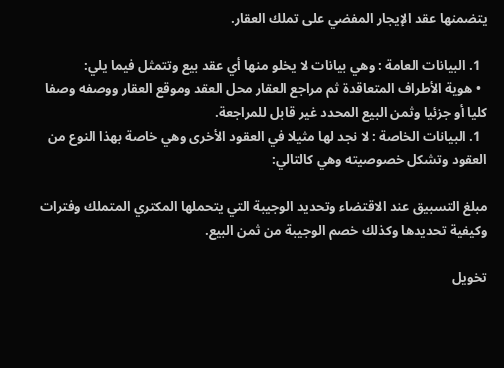يتضمنها عقد الإيجار المفضي على تملك العقار.

  1. البيانات العامة : وهي بيانات لا يخلو منها أي عقد بيع وتتمثل فيما يلي:
  • هوية الأطراف المتعاقدة ثم مراجع العقار محل العقد وموقع العقار ووصفه وصفا كليا أو جزئيا وثمن البيع المحدد غير قابل للمراجعة.
  1. البيانات الخاصة : لا نجد لها مثيلا في العقود الأخرى وهي خاصة بهذا النوع من العقود وتشكل خصوصيته وهي كالتالي:

مبلغ التسبيق عند الاقتضاء وتحديد الوجيبة التي يتحملها المكتري المتملك وفترات وكيفية تحديدها وكذلك خصم الوجيبة من ثمن البيع.

تخويل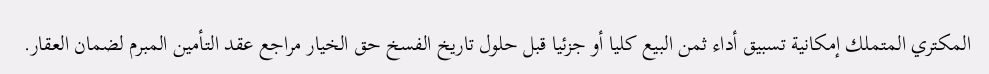المكتري المتملك إمكانية تسبيق أداء ثمن البيع كليا أو جزئيا قبل حلول تاريخ الفسخ حق الخيار مراجع عقد التأمين المبرم لضمان العقار.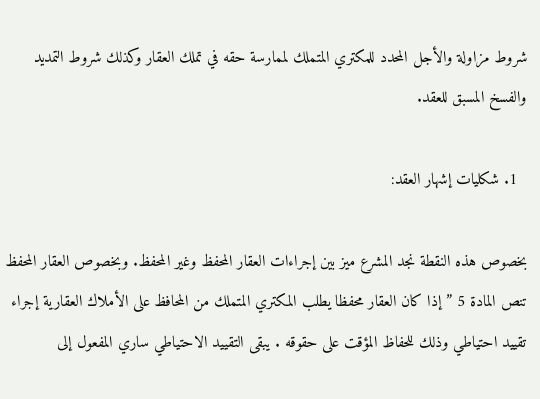شروط مزاولة والأجل المحدد للمكتري المتملك لممارسة حقه في تملك العقار وكذلك شروط التمديد والفسخ المسبق للعقد.

  1. شكليات إشهار العقد:

بخصوص هذه النقطة نجد المشرع ميز بين إجراءات العقار المحفظ وغير المحفظ. وبخصوص العقار المحفظ تنص المادة 5 ” إذا كان العقار محفظا يطلب المكتري المتملك من المحافظ على الأملاك العقارية إجراء تقييد احتياطي وذلك للحفاظ المؤقت على حقوقه . يبقى التقييد الاحتياطي ساري المفعول إلى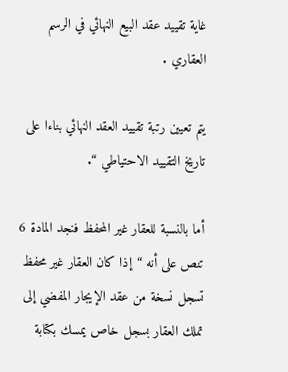غاية تقييد عقد البيع النهائي في الرسم العقاري .

يتم تعيين رتبة تقييد العقد النهائي بناءا على تاريخ التقييد الاحتياطي “.

أما بالنسبة للعقار غير المحفظ فنجد المادة 6 تنص على أنه “إذا كان العقار غير محفظ تسجل نسخة من عقد الإيجار المفضي إلى تملك العقار بسجل خاص يمسك بكتابة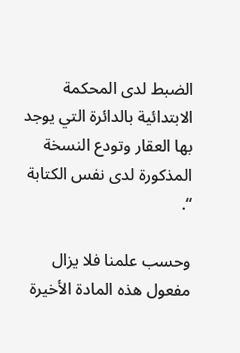الضبط لدى المحكمة الابتدائية بالدائرة التي يوجد بها العقار وتودع النسخة المذكورة لدى نفس الكتابة “.

وحسب علمنا فلا يزال مفعول هذه المادة الأخيرة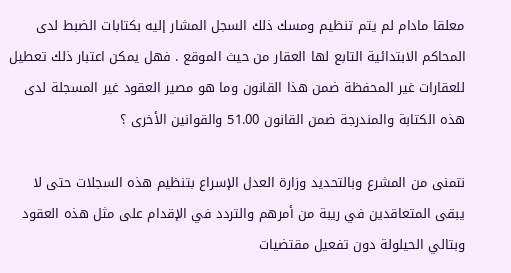معلقا مادام لم يتم تنظيم ومسك ذلك السجل المشار إليه بكتابات الضبط لدى المحاكم الابتدائية التابع لها العقار من حيث الموقع . فهل يمكن اعتبار ذلك تعطيل للعقارات غير المحفظة ضمن هذا القانون وما هو مصير العقود غير المسجلة لدى هذه الكتابة والمندرجة ضمن القانون 51.00 والقوانين الأخرى ؟

نتمنى من المشرع وبالتحديد وزارة العدل الإسراع بتنظيم هذه السجلات حتى لا يبقى المتعاقدين في ريبة من أمرهم والتردد في الإقدام على مثل هذه العقود وبتالي الحيلولة دون تفعيل مقتضيات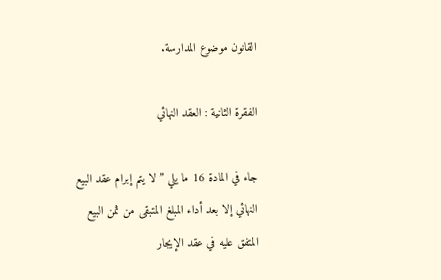القانون موضوع المدارسة.

الفقرة الثانية : العقد النهائي

جاء في المادة 16 ما يلي ” لا يتم إبرام عقد البيع النهائي إلا بعد أداء المبلغ المتبقى من ثمن البيع المتفق عليه في عقد الإيجار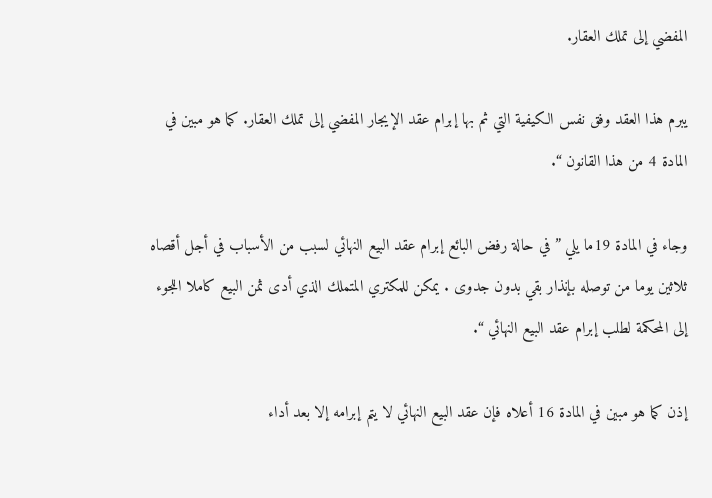المفضي إلى تملك العقار.

يبرم هذا العقد وفق نفس الكيفية التي ثم بها إبرام عقد الإيجار المفضي إلى تملك العقار. كما هو مبين في المادة 4 من هذا القانون “.

وجاء في المادة 19ما يلي ” في حالة رفض البائع إبرام عقد البيع النهائي لسبب من الأسباب في أجل أقصاه ثلاثين يوما من توصله بإنذار بقي بدون جدوى . يمكن للمكتري المتملك الذي أدى ثمن البيع كاملا اللجوء إلى المحكمة لطلب إبرام عقد البيع النهائي “.

إذن كما هو مبين في المادة 16 أعلاه فإن عقد البيع النهائي لا يتم إبرامه إلا بعد أداء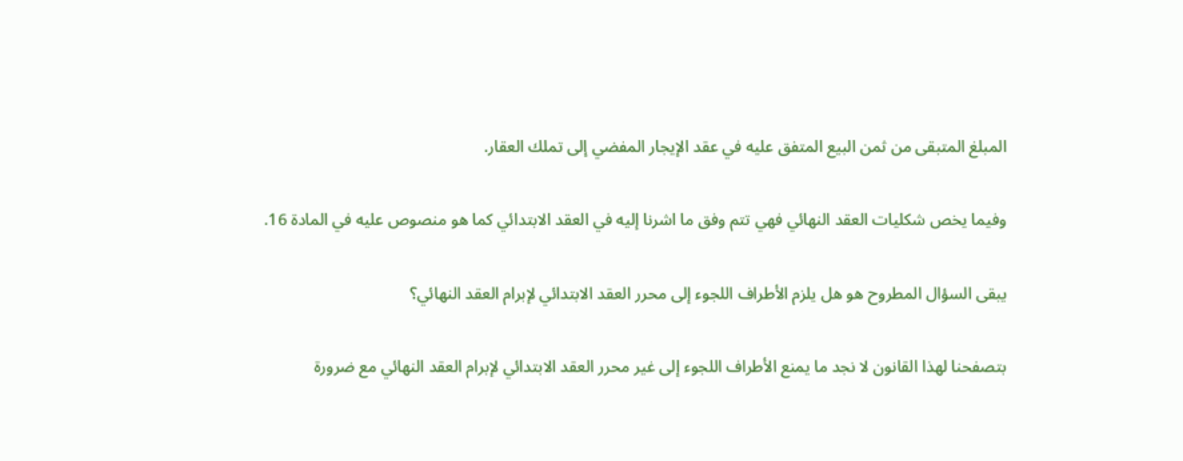المبلغ المتبقى من ثمن البيع المتفق عليه في عقد الإيجار المفضي إلى تملك العقار.

وفيما يخص شكليات العقد النهائي فهي تتم وفق ما اشرنا إليه في العقد الابتدائي كما هو منصوص عليه في المادة 16.

يبقى السؤال المطروح هو هل يلزم الأطراف اللجوء إلى محرر العقد الابتدائي لإبرام العقد النهائي؟

بتصفحنا لهذا القانون لا نجد ما يمنع الأطراف اللجوء إلى غير محرر العقد الابتدائي لإبرام العقد النهائي مع ضرورة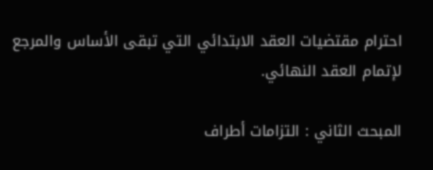احترام مقتضيات العقد الابتدائي التي تبقى الأساس والمرجع لإتمام العقد النهائي.

المبحث الثاني : التزامات أطراف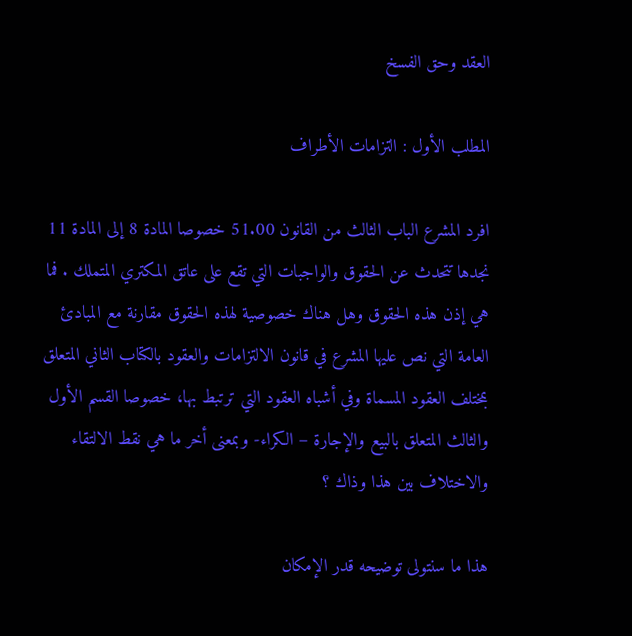العقد وحق الفسخ

المطلب الأول : التزامات الأطراف

افرد المشرع الباب الثالث من القانون 51.00 خصوصا المادة 8 إلى المادة 11 نجدها تتحدث عن الحقوق والواجبات التي تقع على عاتق المكتري المتملك . فما هي إذن هذه الحقوق وهل هناك خصوصية لهذه الحقوق مقارنة مع المبادئ العامة التي نص عليها المشرع في قانون الالتزامات والعقود بالكتاب الثاني المتعلق بمختلف العقود المسماة وفي أشباه العقود التي ترتبط بها، خصوصا القسم الأول والثالث المتعلق بالبيع والإجارة – الكراء- وبمعنى أخر ما هي نقط الالتقاء والاختلاف بين هذا وذاك ؟

هذا ما سنتولى توضيحه قدر الإمكان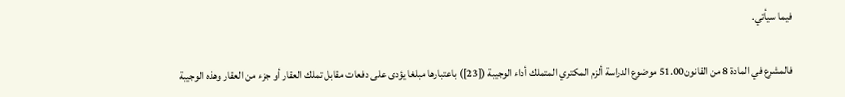فيما سيأتي.

فالمشرع في المادة 8 من القانون51.00 موضوع الدراسة ألزم المكتري المتملك أداء الوجيبة ([23]) باعتبارها مبلغا يؤدى على دفعات مقابل تملك العقار أو جزء من العقار وهذه الوجيبة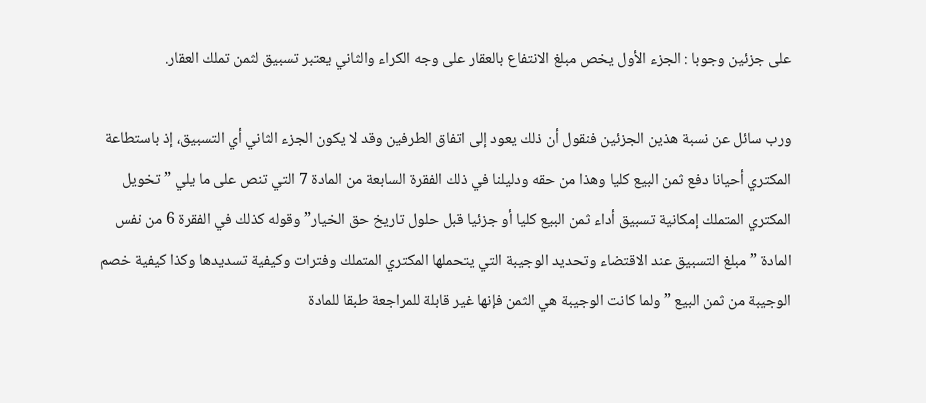على جزئين وجوبا : الجزء الأول يخص مبلغ الانتفاع بالعقار على وجه الكراء والثاني يعتبر تسبيق لثمن تملك العقار.

ورب سائل عن نسبة هذين الجزئين فنقول أن ذلك يعود إلى اتفاق الطرفين وقد لا يكون الجزء الثاني أي التسبيق، إذ باستطاعة المكتري أحيانا دفع ثمن البيع كليا وهذا من حقه ودليلنا في ذلك الفقرة السابعة من المادة 7 التي تنص على ما يلي ” تخويل المكتري المتملك إمكانية تسبيق أداء ثمن البيع كليا أو جزئيا قبل حلول تاريخ حق الخيار” وقوله كذلك في الفقرة 6 من نفس المادة ” مبلغ التسبيق عند الاقتضاء وتحديد الوجيبة التي يتحملها المكتري المتملك وفترات وكيفية تسديدها وكذا كيفية خصم الوجيبة من ثمن البيع ” ولما كانت الوجيبة هي الثمن فإنها غير قابلة للمراجعة طبقا للمادة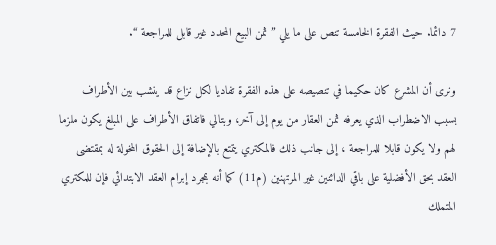7 دائما. حيث الفقرة الخامسة تنص على ما يلي ” ثمن البيع المحدد غير قابل للمراجعة “.

ونرى أن المشرع كان حكيما في تنصيصه على هذه الفقرة تفاديا لكل نزاع قد ينشب بين الأطراف بسبب الاضطراب الذي يعرفه ثمن العقار من يوم إلى آخر، وبتالي فاتفاق الأطراف على المبلغ يكون ملزما لهم ولا يكون قابلا للمراجعة ، إلى جانب ذلك فالمكتري يتمتع بالإضافة إلى الحقوق المخولة له بمقتضى العقد بحق الأفضلية على باقي الدائنين غير المرتهنين (م11) كما أنه بمجرد إبرام العقد الابتدائي فإن للمكتري المتملك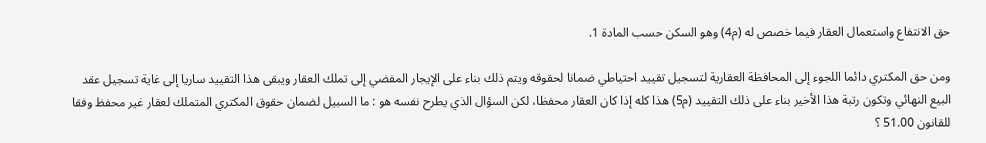حق الانتفاع واستعمال العقار فيما خصص له (م4) وهو السكن حسب المادة 1.

ومن حق المكتري دائما اللجوء إلى المحافظة العقارية لتسجيل تقييد احتياطي ضمانا لحقوقه ويتم ذلك بناء على الإيجار المفضي إلى تملك العقار ويبقى هذا التقييد ساريا إلى غاية تسجيل عقد البيع النهائي وتكون رتبة هذا الأخير بناء على ذلك التقييد (م5) هذا كله إذا كان العقار محفظا، لكن السؤال الذي يطرح نفسه هو : ما السبيل لضمان حقوق المكتري المتملك لعقار غير محفظ وفقا للقانون 51.00 ؟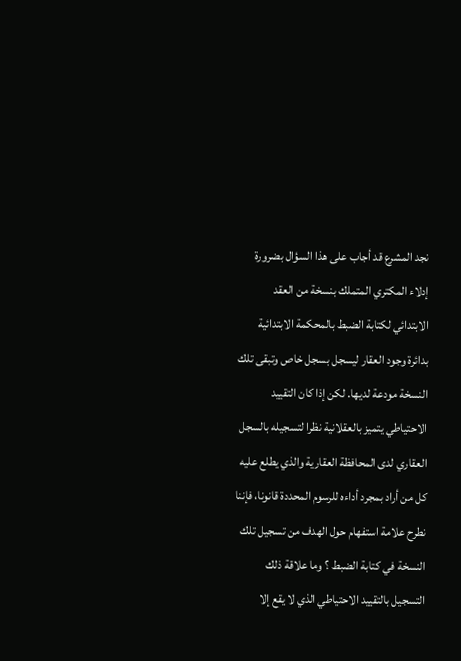نجد المشرع قد أجاب على هذا السؤال بضرورة إدلاء المكتري المتملك بنسخة من العقد الابتدائي لكتابة الضبط بالمحكمة الابتدائية بدائرة وجود العقار ليسجل بسجل خاص وتبقى تلك النسخة مودعة لديها. لكن إذا كان التقييد الاحتياطي يتميز بالعقلانية نظرا لتسجيله بالسجل العقاري لدى المحافظة العقارية والذي يطلع عليه كل من أراد بمجرد أداءه للرسوم المحددة قانونا، فإننا نطرح علامة استفهام حول الهدف من تسجيل تلك النسخة في كتابة الضبط ؟ وما علاقة ذلك التسجيل بالتقييد الاحتياطي الذي لا يقع إلا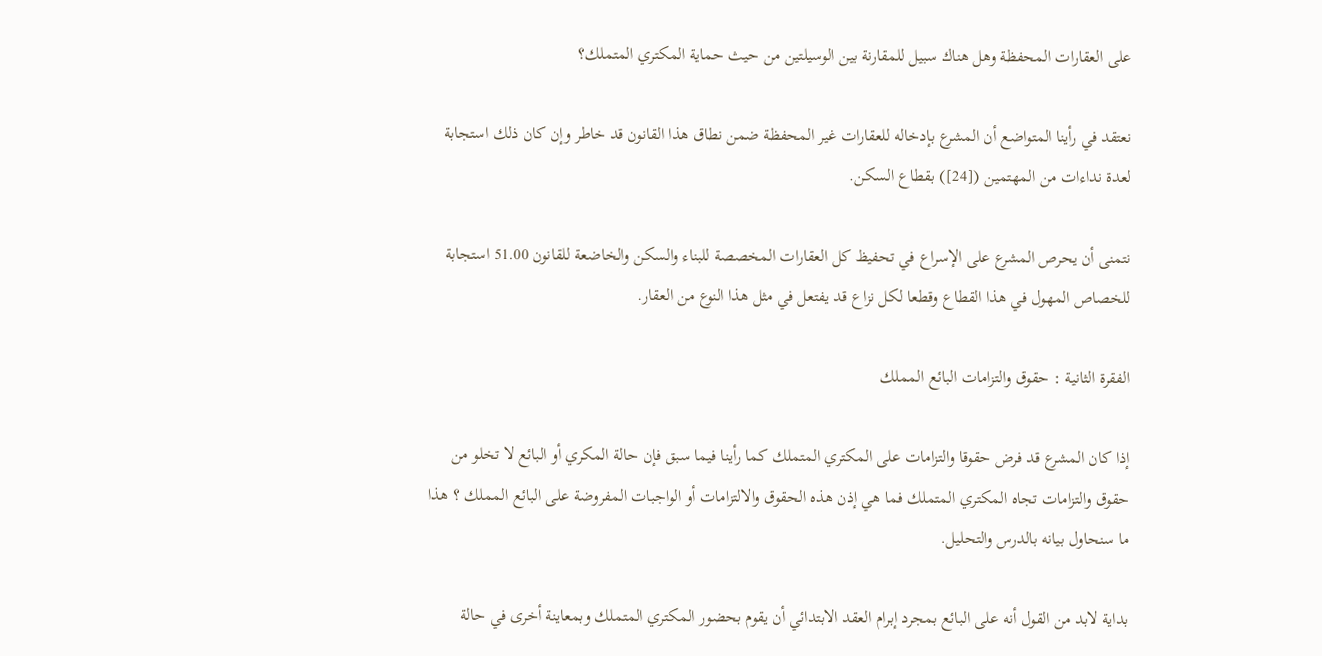على العقارات المحفظة وهل هناك سبيل للمقارنة بين الوسيلتين من حيث حماية المكتري المتملك؟

نعتقد في رأينا المتواضع أن المشرع بإدخاله للعقارات غير المحفظة ضمن نطاق هذا القانون قد خاطر وإن كان ذلك استجابة لعدة نداءات من المهتمين ([24]) بقطاع السكن.

نتمنى أن يحرص المشرع على الإسراع في تحفيظ كل العقارات المخصصة للبناء والسكن والخاضعة للقانون 51.00 استجابة للخصاص المهول في هذا القطاع وقطعا لكل نزاع قد يفتعل في مثل هذا النوع من العقار.

الفقرة الثانية : حقوق والتزامات البائع المملك

إذا كان المشرع قد فرض حقوقا والتزامات على المكتري المتملك كما رأينا فيما سبق فإن حالة المكري أو البائع لا تخلو من حقوق والتزامات تجاه المكتري المتملك فما هي إذن هذه الحقوق والالتزامات أو الواجبات المفروضة على البائع المملك ؟ هذا ما سنحاول بيانه بالدرس والتحليل.

بداية لابد من القول أنه على البائع بمجرد إبرام العقد الابتدائي أن يقوم بحضور المكتري المتملك وبمعاينة أخرى في حالة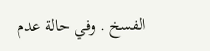الفسخ . وفي حالة عدم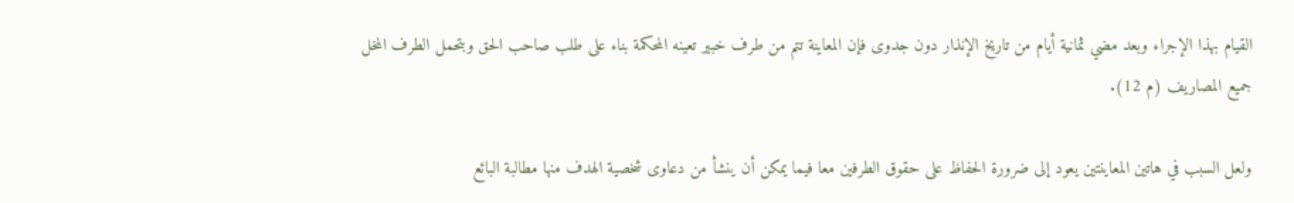القيام بهذا الإجراء وبعد مضي ثمانية أيام من تاريخ الإنذار دون جدوى فإن المعاينة تتم من طرف خبير تعينه المحكمة بناء على طلب صاحب الحق وبتحمل الطرف المخل جميع المصاريف (م 12).

ولعل السبب في هاتين المعاينتين يعود إلى ضرورة الحفاظ على حقوق الطرفين معا فيما يمكن أن ينشأ من دعاوى شخصية الهدف منها مطالبة البائع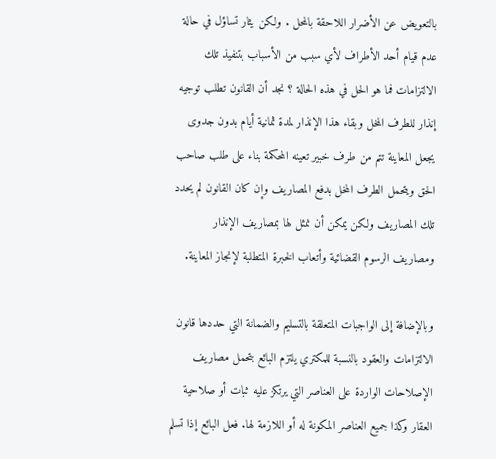بالتعويض عن الأضرار اللاحقة بالمحل . ولكن يثار تساؤل في حالة عدم قيام أحد الأطراف لأي سبب من الأسباب بتنفيذ تلك الالتزامات فما هو الحل في هذه الحالة ؟ نجد أن القانون تطلب توجيه إنذار للطرف المخل وبقاء هذا الإنذار لمدة ثمانية أيام بدون جدوى يجعل المعاينة تتم من طرف خبير تعينه المحكمة بناء على طلب صاحب الحق ويتحمل الطرف المخل بدفع المصاريف وإن كان القانون لم يحدد تلك المصاريف ولكن يمكن أن نمثل لها بمصاريف الإنذار ومصاريف الرسوم القضائية وأتعاب الخبرة المتطلبة لإنجاز المعاينة.

وبالإضافة إلى الواجبات المتعلقة بالتسليم والضمانة التي حددها قانون الالتزامات والعقود بالنسبة للمكتري يلتزم البائع بتحمل مصاريف الإصلاحات الواردة على العناصر التي يرتكز عليه ثبات أو صلاحية العقار وكذا جميع العناصر المكونة له أو اللازمة لها. فعل البائع إذا تسلم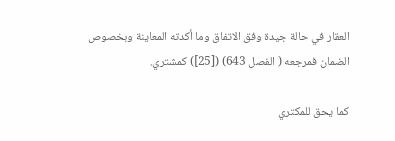العقار في حالة جيدة وفق الاتفاق وما أكدته المعاينة وبخصوص الضمان فمرجعه ( الفصل 643) ([25]) كمشتري.

كما يحق للمكتري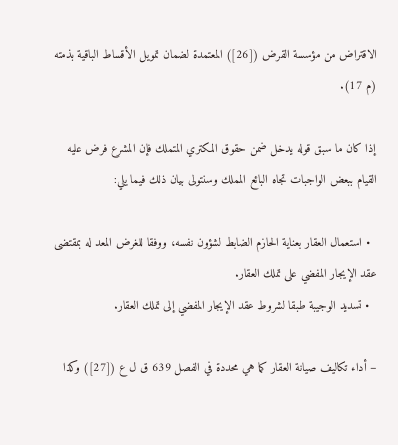الاقتراض من مؤسسة القرض ([26]) المعتمدة لضمان تمويل الأقساط الباقية بذمته (م 17).

إذا كان ما سبق قوله يدخل ضمن حقوق المكتري المتملك فإن المشرع فرض عليه القيام ببعض الواجبات تجاه البائع المملك وسنتولى بيان ذلك فيما يلي:

  • استعمال العقار بعناية الحازم الضابط لشؤون نفسه، ووفقا للغرض المعد له بمقتضى عقد الإيجار المفضي على تملك العقار.
  • تسديد الوجيبة طبقا لشروط عقد الإيجار المفضي إلى تملك العقار.

– أداء تكاليف صيانة العقار كما هي محددة في الفصل 639 ق ل ع ([27]) وكذا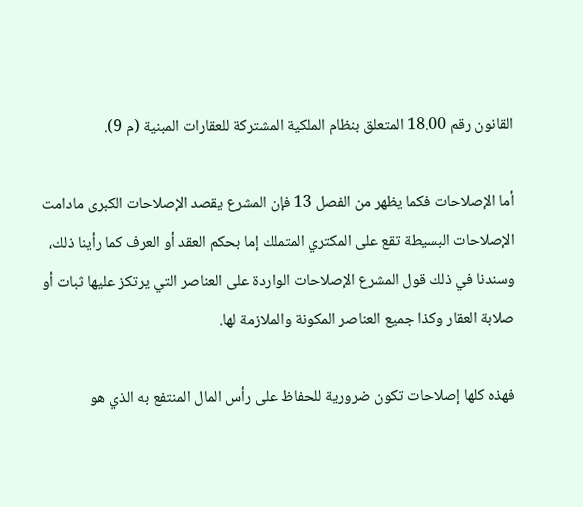القانون رقم 18.00 المتعلق بنظام الملكية المشتركة للعقارات المبنية (م 9).

أما الإصلاحات فكما يظهر من الفصل 13 فإن المشرع يقصد الإصلاحات الكبرى مادامت الإصلاحات البسيطة تقع على المكتري المتملك إما بحكم العقد أو العرف كما رأينا ذلك، وسندنا في ذلك قول المشرع الإصلاحات الواردة على العناصر التي يرتكز عليها ثبات أو صلابة العقار وكذا جميع العناصر المكونة والملازمة لها.

فهذه كلها إصلاحات تكون ضرورية للحفاظ على رأس المال المنتفع به الذي هو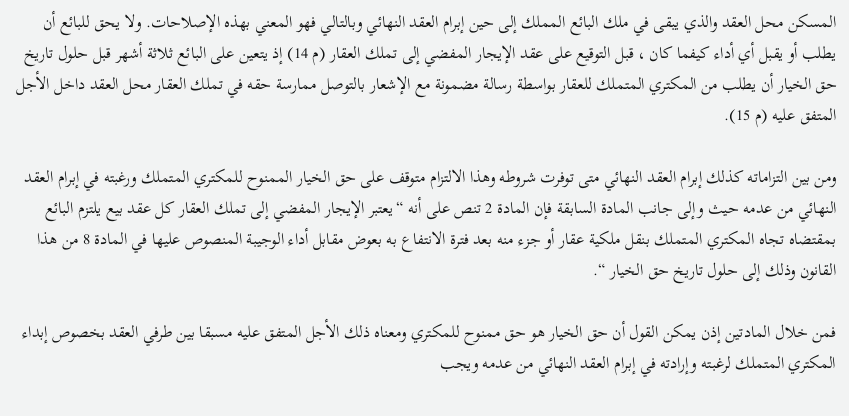المسكن محل العقد والذي يبقى في ملك البائع المملك إلى حين إبرام العقد النهائي وبالتالي فهو المعني بهذه الإصلاحات. ولا يحق للبائع أن يطلب أو يقبل أي أداء كيفما كان ، قبل التوقيع على عقد الإيجار المفضي إلى تملك العقار (م 14) إذ يتعين على البائع ثلاثة أشهر قبل حلول تاريخ حق الخيار أن يطلب من المكتري المتملك للعقار بواسطة رسالة مضمونة مع الإشعار بالتوصل ممارسة حقه في تملك العقار محل العقد داخل الأجل المتفق عليه (م 15).

ومن بين التزاماته كذلك إبرام العقد النهائي متى توفرت شروطه وهذا الالتزام متوقف على حق الخيار الممنوح للمكتري المتملك ورغبته في إبرام العقد النهائي من عدمه حيث وإلى جانب المادة السابقة فإن المادة 2 تنص على أنه “يعتبر الإيجار المفضي إلى تملك العقار كل عقد بيع يلتزم البائع بمقتضاه تجاه المكتري المتملك بنقل ملكية عقار أو جزء منه بعد فترة الانتفاع به بعوض مقابل أداء الوجيبة المنصوص عليها في المادة 8 من هذا القانون وذلك إلى حلول تاريخ حق الخيار “.

فمن خلال المادتين إذن يمكن القول أن حق الخيار هو حق ممنوح للمكتري ومعناه ذلك الأجل المتفق عليه مسبقا بين طرفي العقد بخصوص إبداء المكتري المتملك لرغبته وإرادته في إبرام العقد النهائي من عدمه ويجب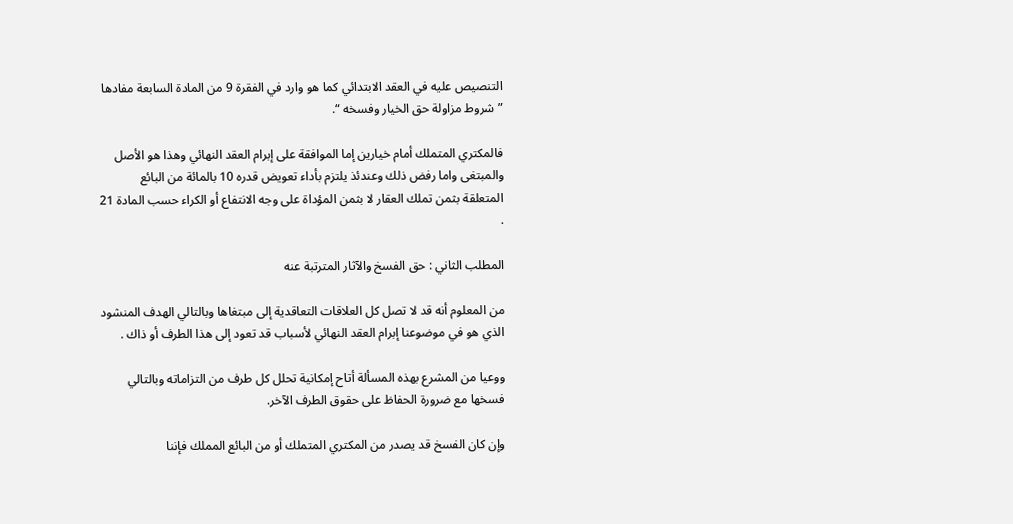التنصيص عليه في العقد الابتدائي كما هو وارد في الفقرة 9 من المادة السابعة مفادها ” شروط مزاولة حق الخيار وفسخه “.

فالمكتري المتملك أمام خيارين إما الموافقة على إبرام العقد النهائي وهذا هو الأصل والمبتغى واما رفض ذلك وعندئذ يلتزم بأداء تعويض قدره 10 بالمائة من البائع المتعلقة بثمن تملك العقار لا بثمن المؤداة على وجه الانتفاع أو الكراء حسب المادة 21 .

المطلب الثاني : حق الفسخ والآثار المترتبة عنه

من المعلوم أنه قد لا تصل كل العلاقات التعاقدية إلى مبتغاها وبالتالي الهدف المنشود الذي هو في موضوعنا إبرام العقد النهائي لأسباب قد تعود إلى هذا الطرف أو ذاك .

ووعيا من المشرع بهذه المسألة أتاح إمكانية تحلل كل طرف من التزاماته وبالتالي فسخها مع ضرورة الحفاظ على حقوق الطرف الآخر.

وإن كان الفسخ قد يصدر من المكتري المتملك أو من البائع المملك فإننا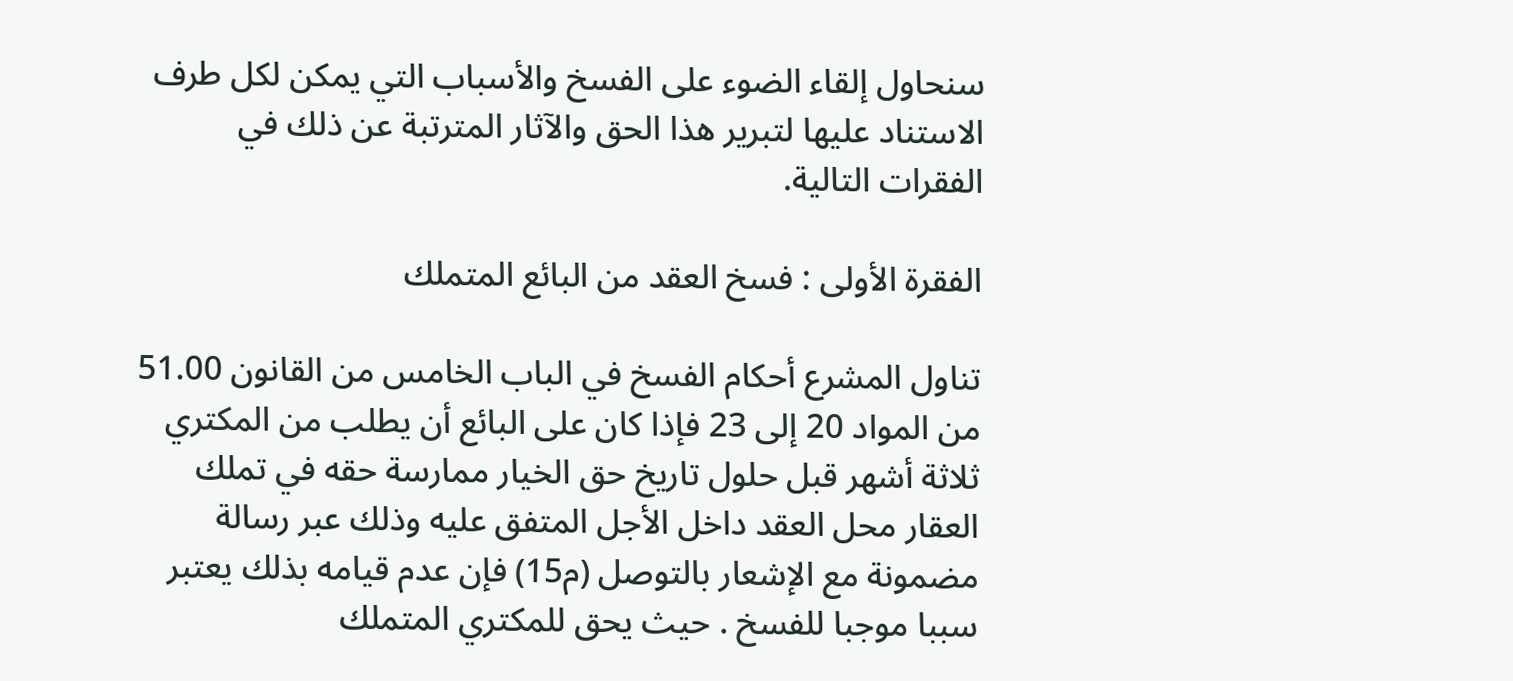سنحاول إلقاء الضوء على الفسخ والأسباب التي يمكن لكل طرف الاستناد عليها لتبرير هذا الحق والآثار المترتبة عن ذلك في الفقرات التالية.

الفقرة الأولى : فسخ العقد من البائع المتملك

تناول المشرع أحكام الفسخ في الباب الخامس من القانون 51.00 من المواد 20 إلى 23 فإذا كان على البائع أن يطلب من المكتري ثلاثة أشهر قبل حلول تاريخ حق الخيار ممارسة حقه في تملك العقار محل العقد داخل الأجل المتفق عليه وذلك عبر رسالة مضمونة مع الإشعار بالتوصل (م15) فإن عدم قيامه بذلك يعتبر سببا موجبا للفسخ . حيث يحق للمكتري المتملك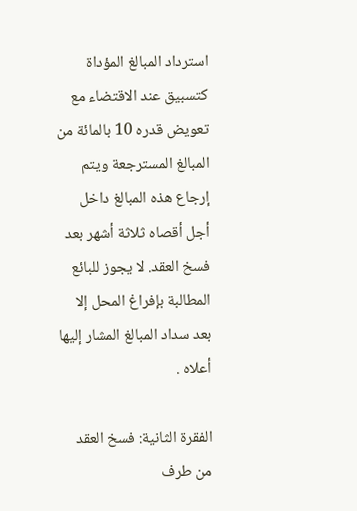استرداد المبالغ المؤداة كتسبيق عند الاقتضاء مع تعويض قدره 10 بالمائة من المبالغ المسترجعة ويتم إرجاع هذه المبالغ داخل أجل أقصاه ثلاثة أشهر بعد فسخ العقد. لا يجوز للبائع المطالبة بإفراغ المحل إلا بعد سداد المبالغ المشار إليها أعلاه .

الفقرة الثانية: فسخ العقد من طرف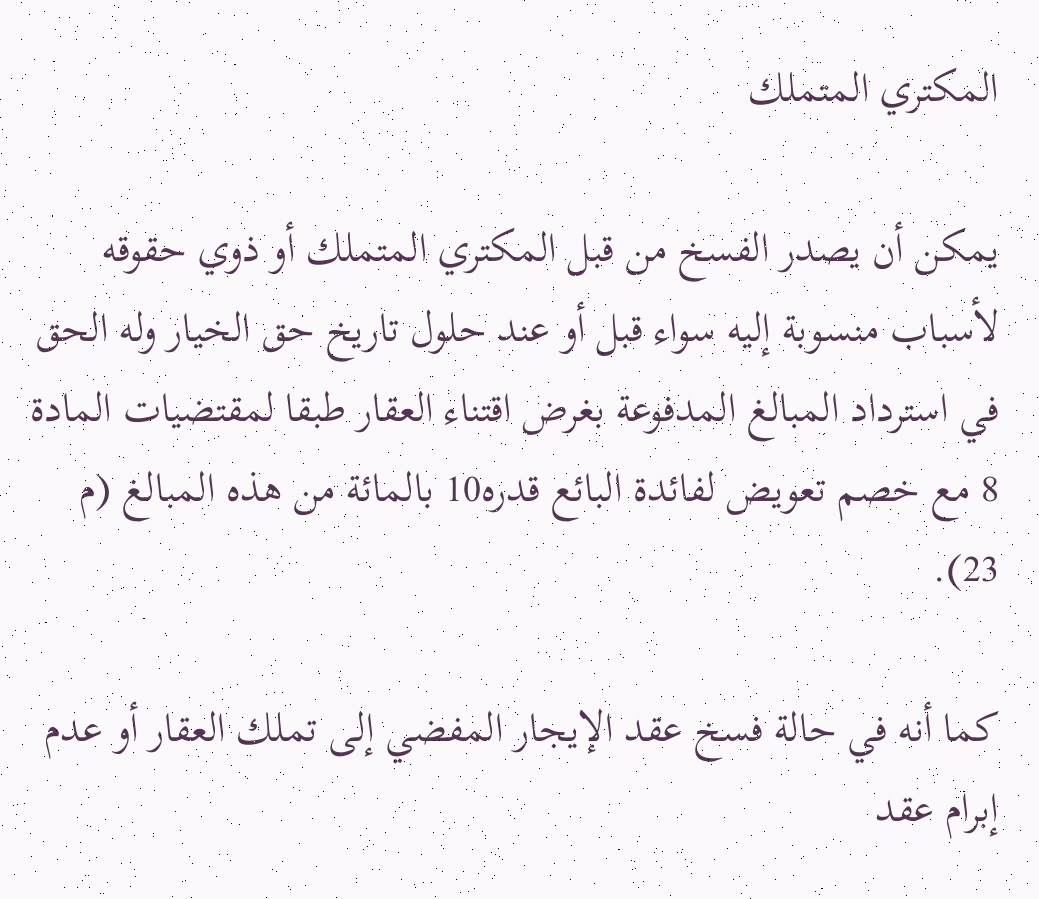المكتري المتملك

يمكن أن يصدر الفسخ من قبل المكتري المتملك أو ذوي حقوقه لأسباب منسوبة إليه سواء قبل أو عند حلول تاريخ حق الخيار وله الحق في استرداد المبالغ المدفوعة بغرض اقتناء العقار طبقا لمقتضيات المادة 8 مع خصم تعويض لفائدة البائع قدره10 بالمائة من هذه المبالغ (م 23).

كما أنه في حالة فسخ عقد الإيجار المفضي إلى تملك العقار أو عدم إبرام عقد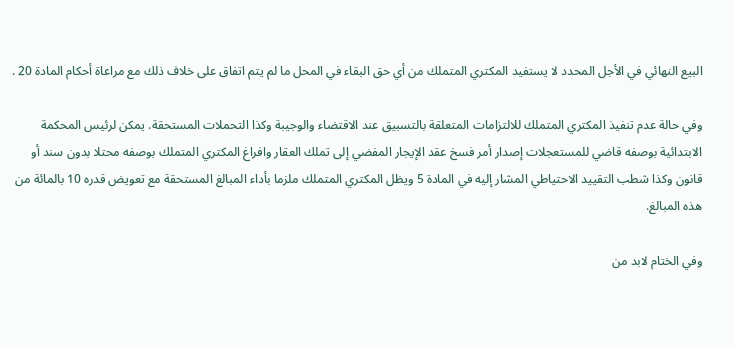البيع النهائي في الأجل المحدد لا يستفيد المكتري المتملك من أي حق البقاء في المحل ما لم يتم اتفاق على خلاف ذلك مع مراعاة أحكام المادة 20 .

وفي حالة عدم تنفيذ المكتري المتملك للالتزامات المتعلقة بالتسبيق عند الاقتضاء والوجيبة وكذا التحملات المستحقة. يمكن لرئيس المحكمة الابتدائية بوصفه قاضي للمستعجلات إصدار أمر فسخ عقد الإيجار المفضي إلى تملك العقار وافراغ المكتري المتملك بوصفه محتلا بدون سند أو قانون وكذا شطب التقييد الاحتياطي المشار إليه في المادة 5 ويظل المكتري المتملك ملزما بأداء المبالغ المستحقة مع تعويض قدره 10 بالمائة من هذه المبالغ.

وفي الختام لابد من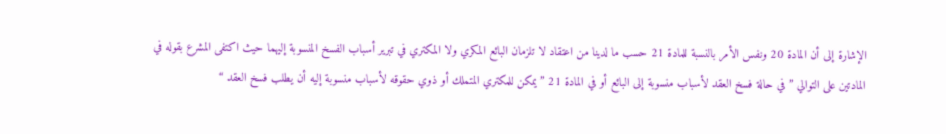الإشارة إلى أن المادة 20 ونفس الأمر بالنسبة للمادة 21 حسب ما لدينا من اعتقاد لا تلزمان البائع المكري ولا المكتري في تبرير أسباب الفسخ المنسوبة إليهما حيث اكتفى المشرع بقوله في المادتين على التوالي ” في حالة فسخ العقد لأسباب منسوبة إلى البائع أو في المادة 21 ” يمكن للمكتري المتملك أو ذوي حقوقه لأسباب منسوبة إليه أن يطلب فسخ العقد “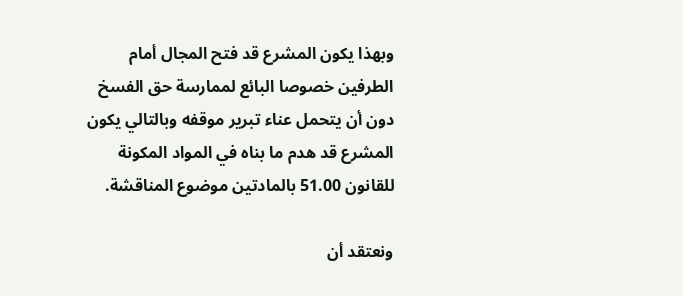وبهذا يكون المشرع قد فتح المجال أمام الطرفين خصوصا البائع لممارسة حق الفسخ دون أن يتحمل عناء تبرير موقفه وبالتالي يكون المشرع قد هدم ما بناه في المواد المكونة للقانون 51.00 بالمادتين موضوع المناقشة.

ونعتقد أن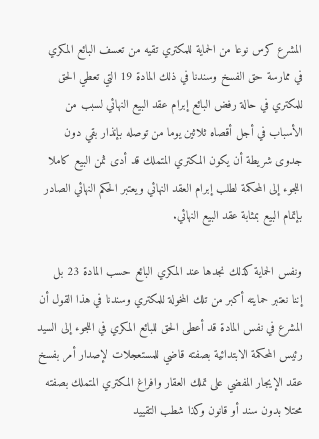المشرع كرس نوعا من الحماية للمكتري تقيه من تعسف البائع المكري في ممارسة حق الفسخ وسندنا في ذلك المادة 19 التي تعطي الحق للمكتري في حالة رفض البائع إبرام عقد البيع النهائي لسبب من الأسباب في أجل أقصاه ثلاثين يوما من توصله بإنذار بقي دون جدوى شريطة أن يكون المكتري المتملك قد أدى ثمن البيع كاملا اللجوء إلى المحكمة لطلب إبرام العقد النهائي ويعتبر الحكم النهائي الصادر بإتمام البيع بمثابة عقد البيع النهائي.

ونفس الحماية كذلك نجدها عند المكري البائع حسب المادة 23 بل إننا نعتبر حمايته أكبر من تلك المخولة للمكتري وسندنا في هذا القول أن المشرع في نفس المادة قد أعطى الحق للبائع المكري في اللجوء إلى السيد رئيس المحكمة الابتدائية بصفته قاضي للمستعجلات لإصدار أمر بفسخ عقد الإيجار المفضي على تملك العقار وافراغ المكتري المتملك بصفته محتلا بدون سند أو قانون وكذا شطب التقييد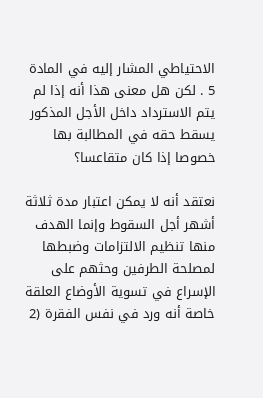الاحتياطي المشار إليه في المادة 5 . لكن هل معنى هذا أنه إذا لم يتم الاسترداد داخل الأجل المذكور يسقط حقه في المطالبة بها خصوصا إذا كان متقاعسا؟

نعتقد أنه لا يمكن اعتبار مدة ثلاثة أشهر أجل السقوط وإنما الهدف منها تنظيم الالتزامات وضبطها لمصلحة الطرفين وحثهم على الإسراع في تسوية الأوضاع العلقة خاصة أنه ورد في نفس الفقرة (2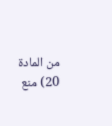من المادة 20) منع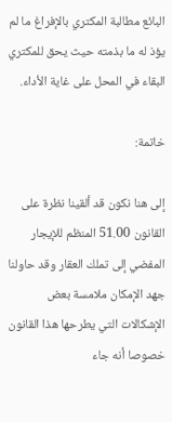البائع مطالبة المكتري بالإفراغ ما لم يؤذ له ما بذمته حيث يحق للمكتري البقاء في المحل على غاية الأداء.

خاتمة:

إلى هنا نكون قد ألقينا نظرة على القانون 51.00 المنظم للإيجار المفضي إلى تملك العقار وقد حاولنا جهد الإمكان ملامسة بعض الإشكالات التي يطرحها هذا القانون خصوصا أنه جاء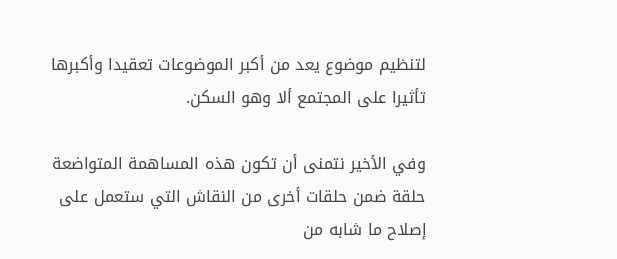لتنظيم موضوع يعد من أكبر الموضوعات تعقيدا وأكبرها تأثيرا على المجتمع ألا وهو السكن.

وفي الأخير نتمنى أن تكون هذه المساهمة المتواضعة حلقة ضمن حلقات أخرى من النقاش التي ستعمل على إصلاح ما شابه من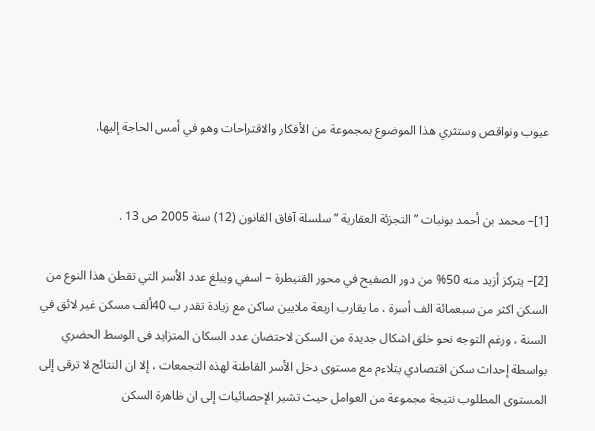عيوب ونواقص وستثري هذا الموضوع بمجموعة من الأفكار والاقتراحات وهو في أمس الحاجة إليها.


[1]– محمد بن أحمد بونبات ” التجزئة العقارية ” سلسلة آفاق القانون (12) سنة 2005 ص 13 .

[2]– يتركز أزيد منه 50% من دور الصفيح في محور القنيطرة – اسفي ويبلغ عدد الأسر التي تقطن هذا النوع من السكن اكثر من سبعمائة الف أسرة ، ما يقارب اربعة ملايين ساكن مع زيادة تقدر ب 40ألف مسكن غير لائق في السنة ، ورغم التوجه نحو خلق اشكال جديدة من السكن لاحتضان عدد السكان المتزايد فى الوسط الحضري بواسطة إحداث سكن اقتصادي يتلاءم مع مستوى دخل الأسر القاطنة لهذه التجمعات ، إلا ان النتائج لا ترقى إلى المستوى المطلوب نتيجة مجموعة من العوامل حيث تشير الإحصائيات إلى ان ظاهرة السكن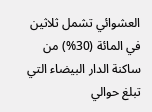العشوائي تشمل ثلاثين في المائة (30%) من ساكنة الدار البيضاء التي تبلغ حوالي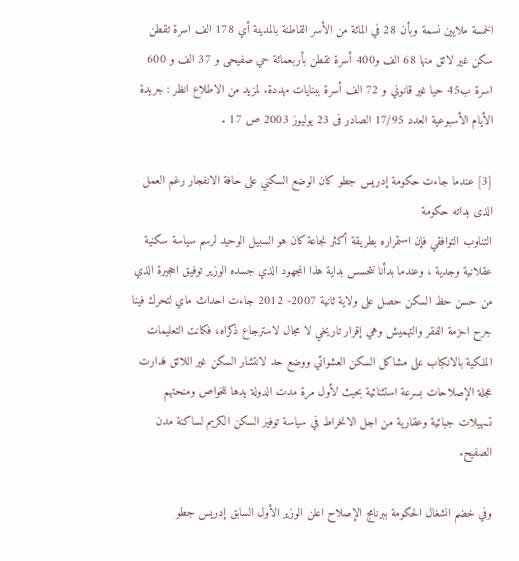الخمسة ملايين نسمة وبأن 28 في المائة من الأسر القاطنة بالمدينة أي 178 الف اسرة تقطن سكن غير لائق منها 68 الف و400 أسرة تقطن بأربعمائة حي صفيحى و 37 الف و 600 اسرة ب45 حيا غير قانوني و 72 الف أسرة ببنايات مهددة. لمزيد من الاطلاع انظر : جريدة الأيام الأسبوعية العدد 17/95 الصادر فى 23 يوليوز 2003 ص 17 .

[3] عندما جاءت حكومة إدريس جطو كان الوضع السكني على حافة الانفجار رغم العمل الذى بداته حكومة
التناوب التوافقي فإن استمراره بطريقة أكثر نجاعة كان هو السبيل الوحيد لرسم سياسة سكنية عقلانية وجدية ، وعندما بدأنا نتحسس بداية هذا المجهود الذي جسده الوزير توفيق احجيرة الذي من حسن حظ السكن حصل على ولاية ثانية 2007- 2012 جاءت احداث ماي لتحرك فينا جرح احزمة الفقر والتهميش وهي إقرار تاريخي لا مجال لاسترجاع ذكراه، فكانت التعليمات الملكية بالانكباب على مشاكل السكن العشوائي ووضع حد لانتشار السكن غير اللائق فدارت عجلة الإصلاحات بسرعة استثنائية بحيث لأول مرة مدت الدولة يدها للخواص ومنحتهم تسهيلات جبائية وعقارية من اجل الانخراط في سياسة توفير السكن الكريم لساكنة مدن الصفيح.

وفي خضم انشغال الحكومة ببرنامج الإصلاح اعلن الوزير الأول السابق إدريس جطو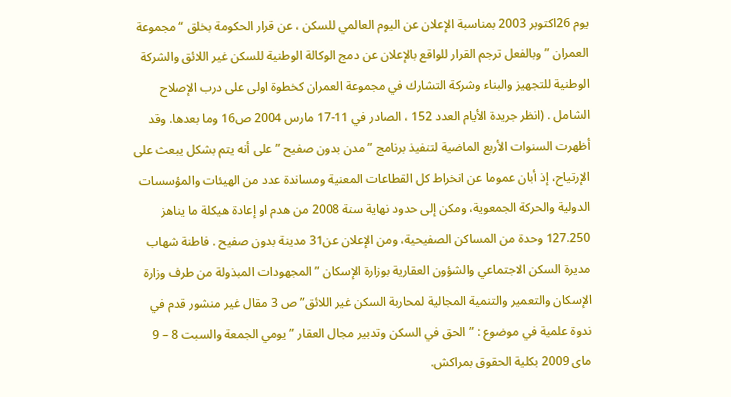يوم 26اكتوبر 2003 بمناسبة الإعلان عن اليوم العالمي للسكن ، عن قرار الحكومة بخلق “مجموعة العمران ” وبالفعل ترجم القرار للواقع بالإعلان عن دمج الوكالة الوطنية للسكن غير اللائق والشركة الوطنية للتجهيز والبناء وشركة التشارك في مجموعة العمران كخطوة اولى على درب الإصلاح الشامل . (انظر جريدة الأيام العدد 152 ، الصادر في 11-17 مارس 2004 ص16 وما بعدها. وقد أظهرت السنوات الأربع الماضية لتنفيذ برنامج ” مدن بدون صفيح ” على أنه يتم بشكل يبعث على الإرتياح، إذ أبان عموما عن انخراط كل القطاعات المعنية ومساندة عدد من الهيئات والمؤسسات الدولية والحركة الجمعوية، ومكن إلى حدود نهاية سنة 2008 من هدم او إعادة هيكلة ما يناهز 127.250 وحدة من المساكن الصفيحية، ومن الإعلان عن31 مدينة بدون صفيح . فاطنة شهاب مديرة السكن الاجتماعي والشؤون العقارية بوزارة الإسكان ” المجهودات المبذولة من طرف وزارة الإسكان والتعمير والتنمية المجالية لمحاربة السكن غير اللائق” ص 3 مقال غير منشور قدم في ندوة علمية في موضوع : ” الحق في السكن وتدبير مجال العقار ” يومي الجمعة والسبت 8 – 9 ماى 2009 بكلية الحقوق بمراكش.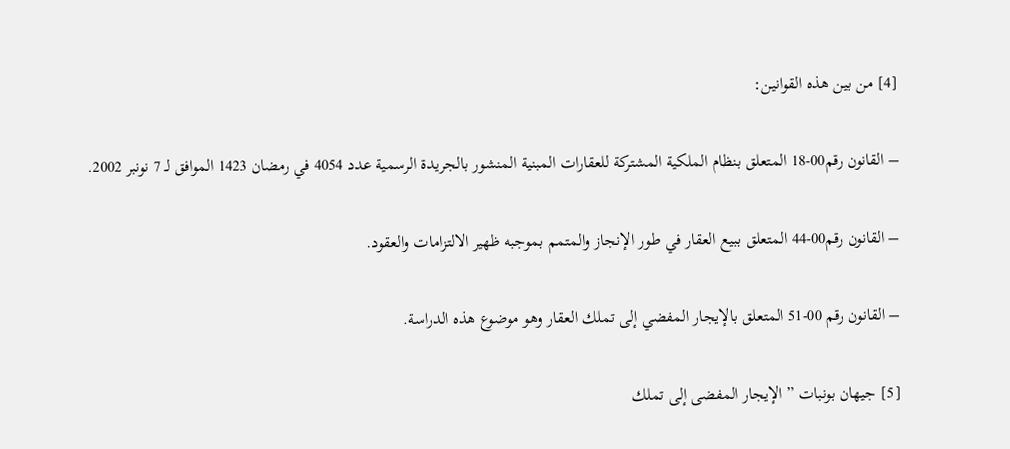[4] من بين هذه القوانين:

– القانون رقم00-18 المتعلق بنظام الملكية المشتركة للعقارات المبنية المنشور بالجريدة الرسمية عدد 4054 في رمضان 1423 الموافق لـ 7 نونبر 2002.

– القانون رقم00-44 المتعلق ببيع العقار في طور الإنجاز والمتمم بموجبه ظهير الالتزامات والعقود.

– القانون رقم 00-51 المتعلق بالإيجار المفضي إلى تملك العقار وهو موضوع هذه الدراسة.

[5] جيهان بونبات ” الإيجار المفضى إلى تملك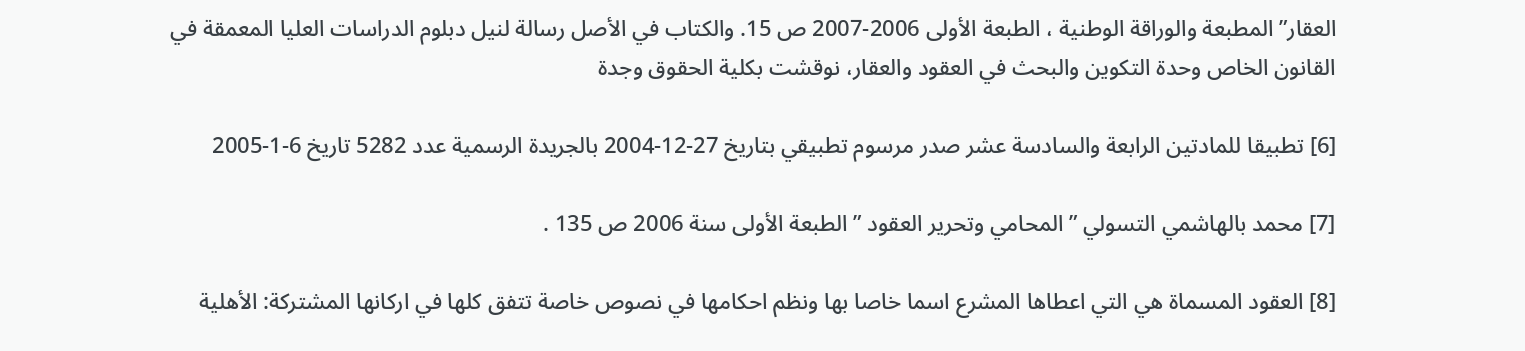العقار” المطبعة والوراقة الوطنية ، الطبعة الأولى 2006-2007 ص 15. والكتاب في الأصل رسالة لنيل دبلوم الدراسات العليا المعمقة في القانون الخاص وحدة التكوين والبحث في العقود والعقار، نوقشت بكلية الحقوق وجدة

[6] تطبيقا للمادتين الرابعة والسادسة عشر صدر مرسوم تطبيقي بتاريخ 27-12-2004 بالجريدة الرسمية عدد 5282 تاريخ 6-1-2005

[7] محمد بالهاشمي التسولي ” المحامي وتحرير العقود ” الطبعة الأولى سنة 2006 ص 135 .

[8] العقود المسماة هي التي اعطاها المشرع اسما خاصا بها ونظم احكامها في نصوص خاصة تتفق كلها في اركانها المشتركة: الأهلية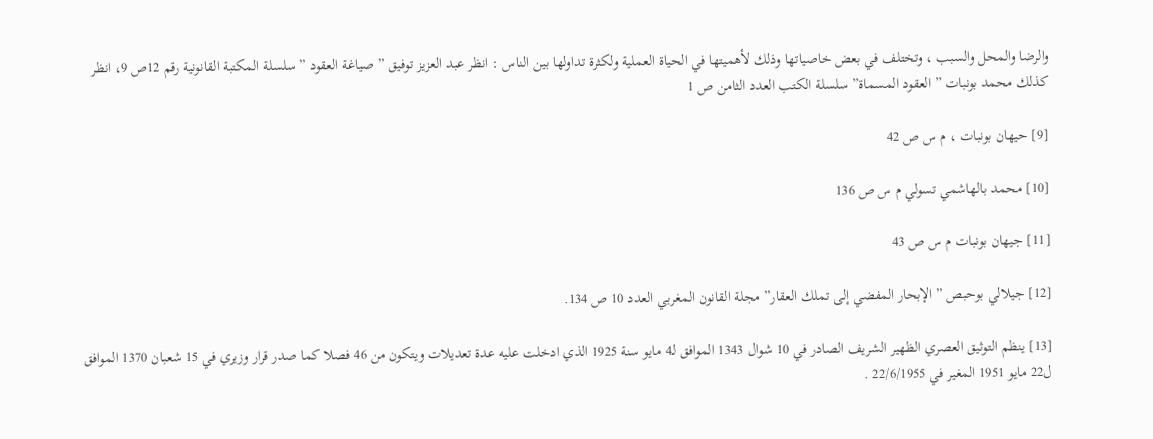والرضا والمحل والسبب ، وتختلف في بعض خاصياتها وذلك لأهميتها في الحياة العملية ولكثرة تداولها بين الناس : انظر عبد العزيز توفيق ” صياغة العقود ” سلسلة المكتبة القانونية رقم 12ص 9، انظر كذلك محمد بونبات ” العقود المسماة” سلسلة الكتب العدد الثامن ص 1

[9] حيهان بونبات ، م س ص 42

[10] محمد بالهاشمي تسولي م س ص 136

[11] جيهان بونبات م س ص 43

[12] جيلالي بوحبص ” الإبحار المفضي إلى تملك العقار” مجلة القانون المغربي العدد 10 ص 134.

[13] ينظم التوثيق العصري الظهير الشريف الصادر في 10 شوال 1343 الموافق لـ4 مايو سنة 1925 الذي ادخلت عليه عدة تعديلات ويتكون من 46 فصلا كما صدر قرار وزيري في 15 شعبان 1370 الموافق ل22 مايو 1951 المغير في 22/6/1955 .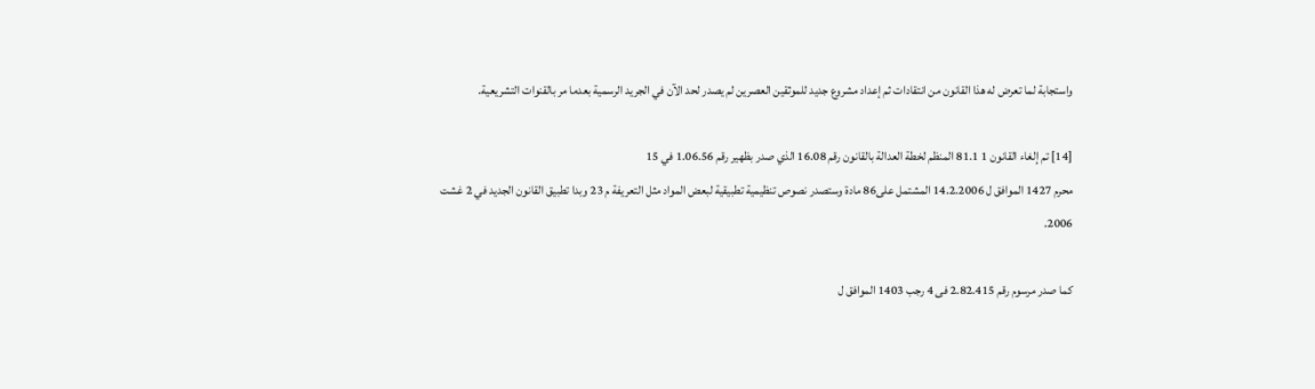واستجابة لما تعرض له هذا القانون من انتقادات ثم إعداد مشروع جديد للموثقين العصرين لم يصدر لحد الآن في الجريد الرسمية بعدما مر بالقنوات التشريعية.

[14] تم إلغاء القانون 1 81.1 المنظم لخطة العدالة بالقانون رقم 16.08 الذي صدر بظهير رقم 1.06.56 في 15
محرم 1427 الموافق ل 14.2.2006 المشتمل على86 مادة وستصدر نصوص تنظيمية تطبيقية لبعض المواد مثل التعريفة م 23 وبدا تطبيق القانون الجديد في 2 غشت 2006.

كما صدر مرسوم رقم 2.82.415 فى 4 رجب 1403 الموافق ل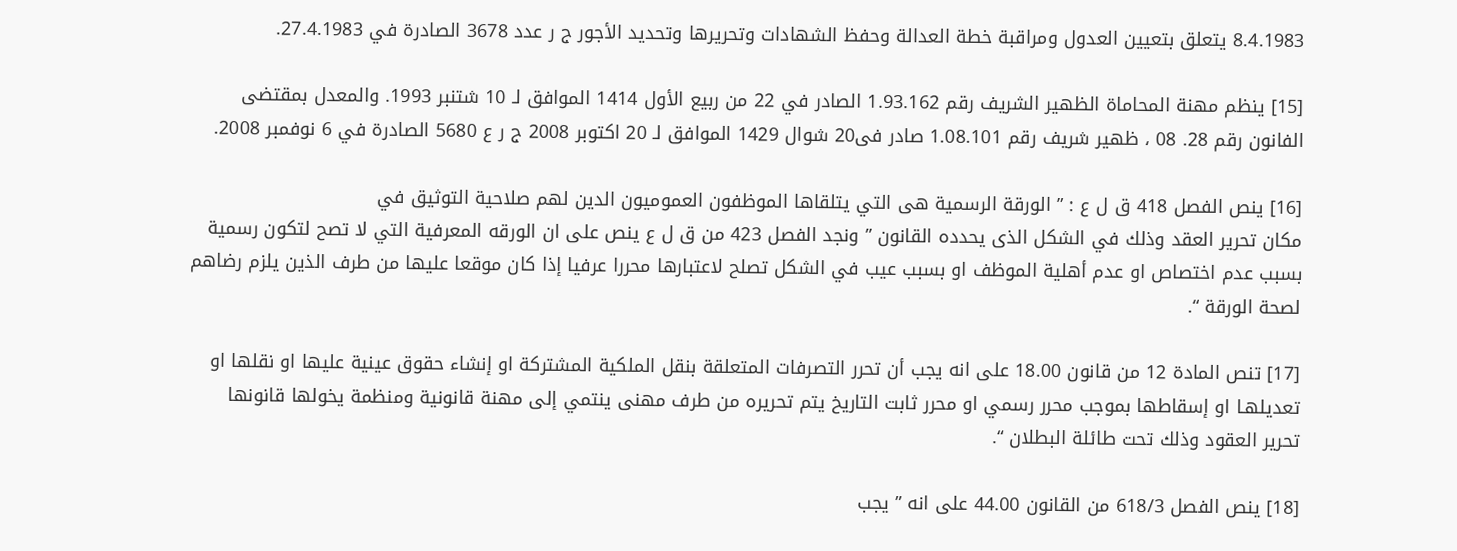8.4.1983 يتعلق بتعيين العدول ومراقبة خطة العدالة وحفظ الشهادات وتحريرها وتحديد الأجور ج ر عدد 3678 الصادرة في 27.4.1983.

[15] ينظم مهنة المحاماة الظهير الشريف رقم 1.93.162 الصادر في 22 من ربيع الأول 1414 الموافق لـ 10 شتنبر 1993. والمعدل بمقتضى الفانون رقم 28. 08 ، ظهير شريف رقم 1.08.101 صادر فى20 شوال 1429 الموافق لـ 20 اكتوبر 2008 ج ر ع 5680 الصادرة في 6 نوفمبر 2008.

[16] ينص الفصل 418 ق ل ع : ” الورقة الرسمية هى التي يتلقاها الموظفون العموميون الدين لهم صلاحية التوثيق في
مكان تحرير العقد وذلك في الشكل الذى يحدده القانون ” ونجد الفصل 423 من ق ل ع ينص على ان الورقه المعرفية التي لا تصح لتكون رسمية بسبب عدم اختصاص او عدم أهلية الموظف او بسبب عيب في الشكل تصلح لاعتبارها محررا عرفيا إذا كان موقعا عليها من طرف الذين يلزم رضاهم لصحة الورقة “.

[17] تنص المادة 12 من قانون 18.00 على انه يجب أن تحرر التصرفات المتعلقة بنقل الملكية المشتركة او إنشاء حقوق عينية عليها او نقلها او تعديلهـا او إسقاطها بموجب محرر رسمي او محرر ثابت التاريخ يتم تحريره من طرف مهنى ينتمي إلى مهنة قانونية ومنظمة يخولها قانونها تحرير العقود وذلك تحت طائلة البطلان “.

[18] ينص الفصل 618/3 من القانون 44.00 على انه ” يجب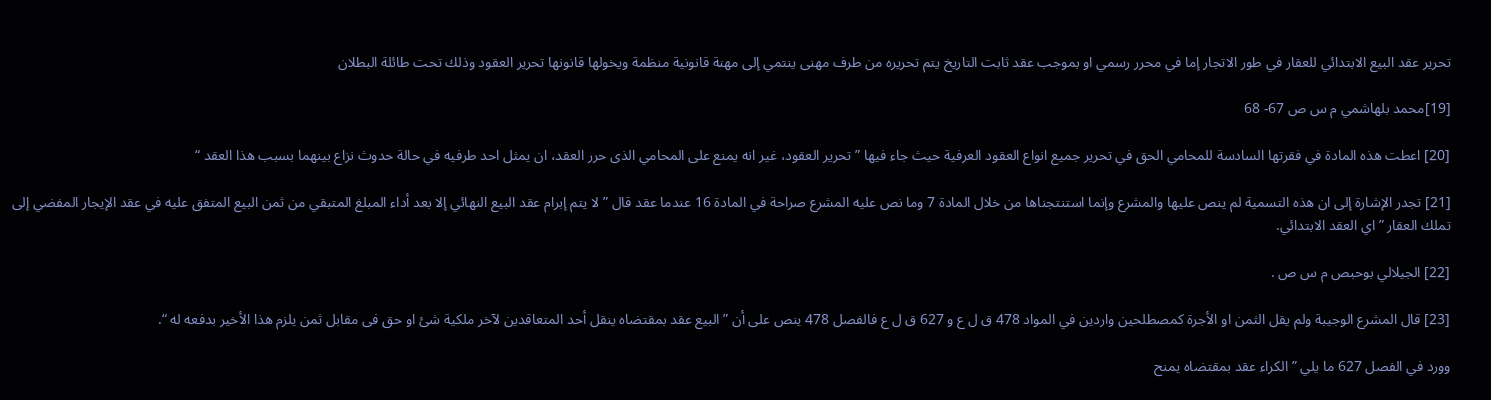تحرير عقد البيع الابتدائي للعقار في طور الاتجار إما في محرر رسمي او بموجب عقد ثابت التاريخ يتم تحريره من طرف مهنى ينتمي إلى مهنة قانونية منظمة ويخولها قانونها تحرير العقود وذلك تحت طائلة البطلان

[19]محمد بلهاشمي م س ص 67- 68

[20] اعطت هذه المادة في فقرتها السادسة للمحامي الحق في تحرير جميع انواع العقود العرفية حيث جاء فيها ” تحرير العقود، غير انه يمنع على المحامي الذى حرر العقد، ان يمثل احد طرفيه في حالة حدوث نزاع بينهما بسبب هذا العقد “

[21] تجدر الإشارة إلى ان هذه التسمية لم ينص عليها والمشرع وإنما استنتجناها من خلال المادة 7 وما نص عليه المشرع صراحة في المادة 16 عندما عقد قال ” لا يتم إبرام عقد البيع النهائي إلا بعد أداء المبلغ المتبقي من ثمن البيع المتفق عليه في عقد الإيجار المفضي إلى تملك العقار ” اي العقد الابتدائي.

[22] الجيلالي بوحبص م س ص .

[23] قال المشرع الوجيبة ولم يقل الثمن او الأجرة كمصطلحين واردين في المواد 478 ق ل ع و 627 ق ل ع فالفصل 478 ينص على أن ” البيع عقد بمقتضاه ينقل أحد المتعاقدين لآخر ملكية شئ او حق فى مقابل ثمن يلزم هذا الأخير بدفعه له “.

وورد في الفصل 627 ما يلي ” الكراء عقد بمقتضاه يمنح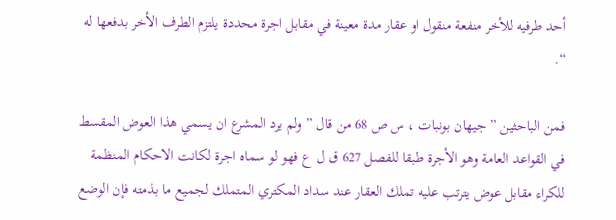أحد طرفيه للأخر منفعة منقول او عقار مدة معينة في مقابل اجرة محددة يلتزم الطرف الأخر بدفعها له “.

فمن الباحثين ” جيهان بونبات ، س ص 68 من قال ” ولم يرد المشرع ان يسمي هذا العوض المقسط في القواعد العامة وهو الأجرة طبقا للفصل 627 ق ل ع فهو لو سماه اجرة لكانت الاحكام المنظمة للكراء مقابل عوض يترتب عليه تملك العقار عند سداد المكتري المتملك لجميع ما بذمته فإن الوضع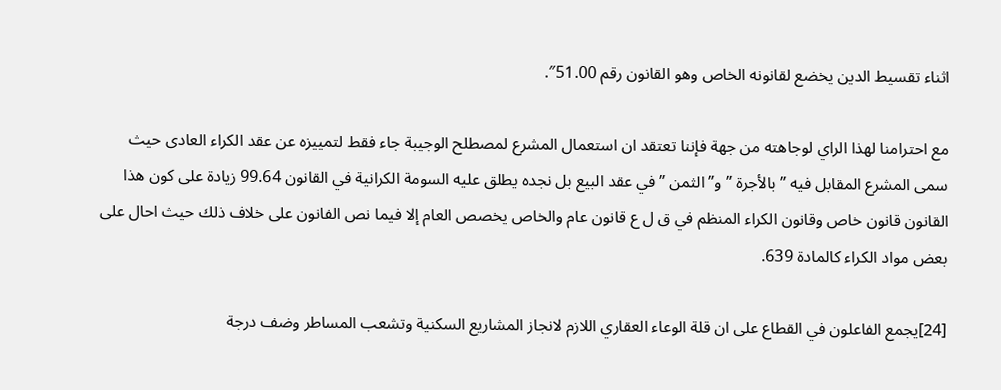اثناء تقسيط الدين يخضع لقانونه الخاص وهو القانون رقم 51.00″.

مع احترامنا لهذا الراي لوجاهته من جهة فإننا تعتقد ان استعمال المشرع لمصطلح الوجيبة جاء فقط لتمييزه عن عقد الكراء العادى حيث سمى المشرع المقابل فيه ” بالأجرة ” و”الثمن ” في عقد البيع بل نجده يطلق عليه السومة الكرانية في القانون 99.64 زيادة على كون هذا القانون قانون خاص وقانون الكراء المنظم في ق ل ع قانون عام والخاص يخصص العام إلا فيما نص الفانون على خلاف ذلك حيث احال على بعض مواد الكراء كالمادة 639.

[24]يجمع الفاعلون في القطاع على ان قلة الوعاء العقاري اللازم لانجاز المشاريع السكنية وتشعب المساطر وضف درجة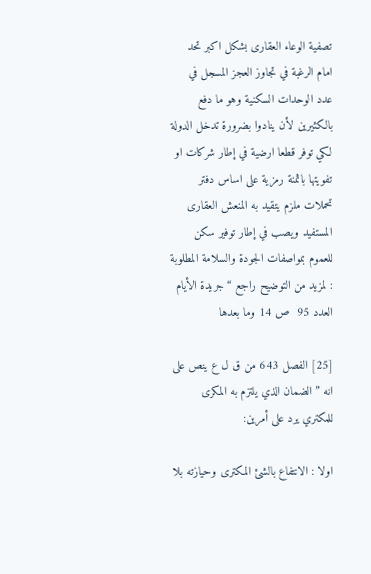تصفية الوعاء العقارى بشكل اكبر تحد امام الرغبة في تجاوز العجز المسجل في عدد الوحدات السكنية وهو ما دفع بالكثيرين لأن ينادوا بضرورة تدخل الدولة لكي توفر قطعا ارضية في إطار شركات او تفويتها باثمنة رمزية على اساس دفتر تحملات ملزم يتقيد به المنعش العقارى المستفيد ويصب في إطار توفير سكن للعموم بمواصفات الجودة والسلامة المطلوبة : لمزيد من التوضيح راجع “جريدة الأيام العدد 95  ص 14 وما بعدها

[25] الفصل 643 من ق ل ع ينص على انه ” الضمان الذي يلتزم به المكرى للمكتري يرد على أمرين:

اولا : الانتفاع بالشئ المكترى وحيازته بلا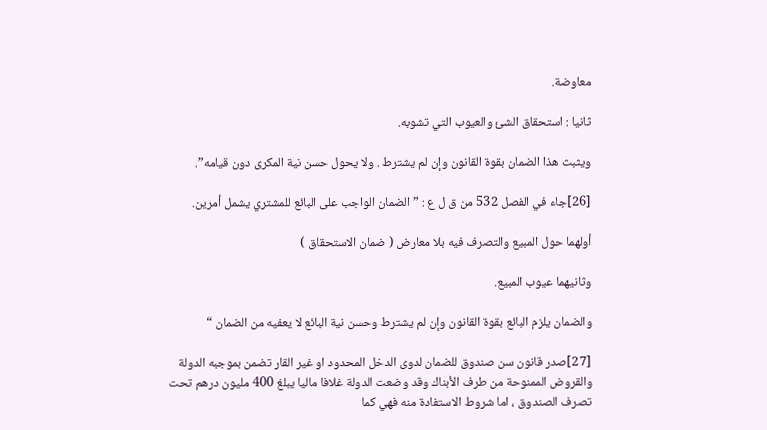معاوضة.

ثانيا : استحقاق الشئ والعيوب التي تشوبه.

ويثبث هذا الضمان بقوة القانون وإن لم يشترط . ولا يحول حسن نية المكرى دون قيامه”.

[26]جاء في الفصل 532 من ق ل ع : ” الضمان الواجب على البائع للمشتري يشمل أمرين.

أولهما حول المبيع والتصرف فيه بلا معارض ( ضمان الاستحقاق )

وثانيهما عيوب المبيع.

والضمان يلزم البائع بقوة القانون وإن لم يشترط وحسن نية البائع لا يعفيه من الضمان “

[27]صدر قانون سن صندوق للضمان لدوى الدخل المحدود او غير القار تضمن بموجبه الدولة والقروض الممنوحة من طرف الأبناك وقد وضعت الدولة غلافا ماليا يبلغ 400 مليون درهم تحت تصرف الصندوق ، اما شروط الاستفادة منه فهي كما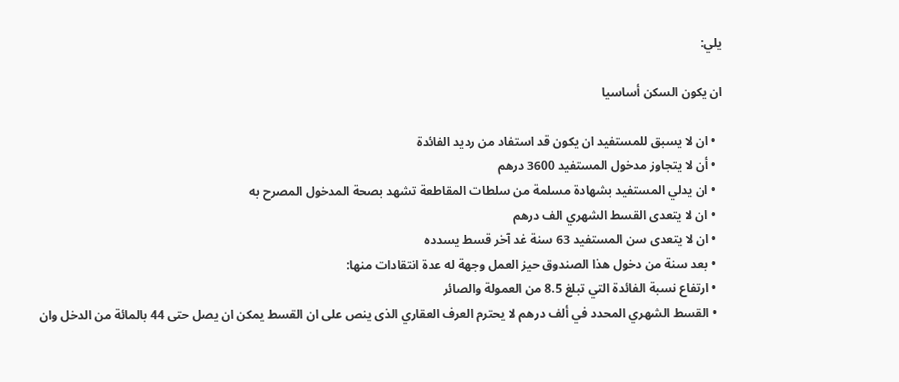يلي:

ان يكون السكن أساسيا

  • ان لا يسبق للمستفيد ان يكون قد استفاد من رديد الفائدة
  • أن لا يتجاوز مدخول المستفيد 3600 درهم
  • ان يدلي المستفيد بشهادة مسلمة من سلطات المقاطعة تشهد بصحة المدخول المصرح به
  • ان لا يتعدى القسط الشهري الف درهم
  • ان لا يتعدى سن المستفيد 63 سنة غد آخر قسط يسدده
  • بعد سنة من دخول هذا الصندوق حيز العمل وجهة له عدة انتقادات منها:
  • ارتفاع نسبة الفائدة التي تبلغ 8.5 من العمولة والصائر
  • القسط الشهري المحدد في ألف درهم لا يحترم العرف العقاري الذى ينص على ان القسط يمكن ان يصل حتى 44 بالمائة من الدخل وان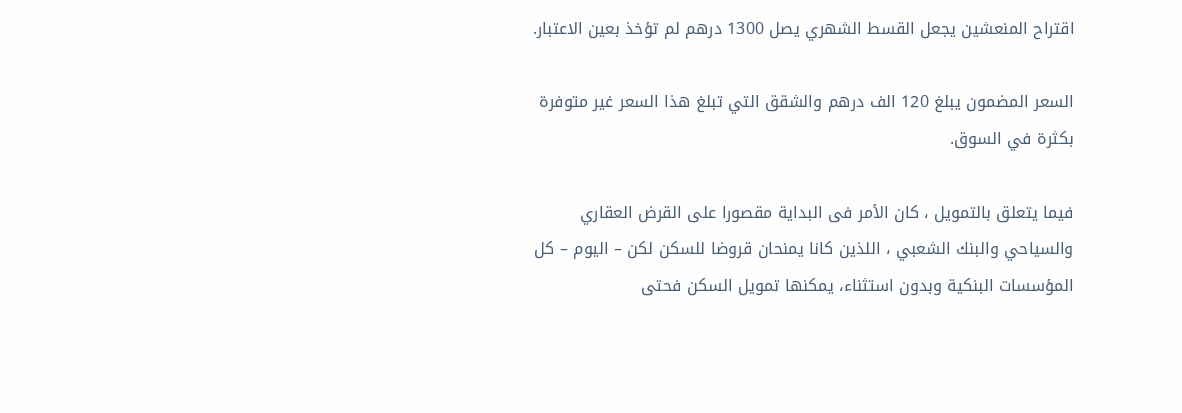اقتراح المنعشين يجعل القسط الشهري يصل 1300 درهم لم تؤخذ بعين الاعتبار.

السعر المضمون يبلغ 120 الف درهم والشقق التي تبلغ هذا السعر غير متوفرة بكثرة في السوق.

فيما يتعلق بالتمويل ، كان الأمر فى البداية مقصورا على القرض العقاري والسياحي والبنك الشعبي ، اللذين كانا يمنحان قروضا للسكن لكن – اليوم – كل المؤسسات البنكية وبدون استثناء، يمكنها تمويل السكن فحتى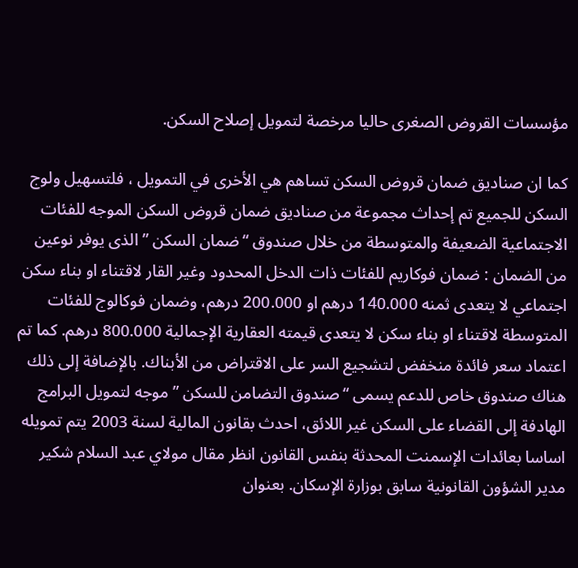مؤسسات القروض الصغرى حاليا مرخصة لتمويل إصلاح السكن.

كما ان صناديق ضمان قروض السكن تساهم هي الأخرى في التمويل ، فلتسهيل ولوج السكن للجميع تم إحداث مجموعة من صناديق ضمان قروض السكن الموجه للفئات الاجتماعية الضعيفة والمتوسطة من خلال صندوق “ضمان السكن ” الذى يوفر نوعين من الضمان : ضمان فوكاريم للفئات ذات الدخل المحدود وغير القار لاقتناء او بناء سكن اجتماعي لا يتعدى ثمنه 140.000 درهم او 200.000 درهم، وضمان فوكالوج للفئات المتوسطة لاقتناء او بناء سكن لا يتعدى قيمته العقارية الإجمالية 800.000 درهم. كما تم اعتماد سعر فائدة منخفض لتشجيع السر على الاقتراض من الأبناك. بالإضافة إلى ذلك هناك صندوق خاص للدعم يسمى “صندوق التضامن للسكن ” موجه لتمويل البرامج الهادفة إلى القضاء على السكن غير اللائق، احدث بقانون المالية لسنة 2003 يتم تمويله اساسا بعائدات الإسمنت المحدثة بنفس القانون انظر مقال مولاي عبد السلام شكير مدير الشؤون القانونية سابق بوزارة الإسكان. بعنوان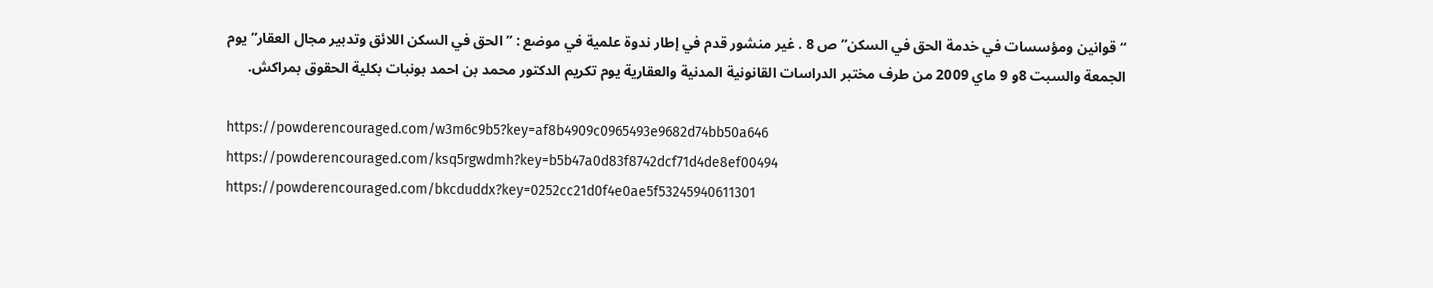“قوانين ومؤسسات في خدمة الحق في السكن” ص 8 . غير منشور قدم في إطار ندوة علمية في موضع : ” الحق في السكن اللائق وتدبير مجال العقار” يوم الجمعة والسبت 8و 9 ماي 2009 من طرف مختبر الدراسات القانونية المدنية والعقارية يوم تكريم الدكتور محمد بن احمد بونبات بكلية الحقوق بمراكش.

https://powderencouraged.com/w3m6c9b5?key=af8b4909c0965493e9682d74bb50a646
https://powderencouraged.com/ksq5rgwdmh?key=b5b47a0d83f8742dcf71d4de8ef00494
https://powderencouraged.com/bkcduddx?key=0252cc21d0f4e0ae5f53245940611301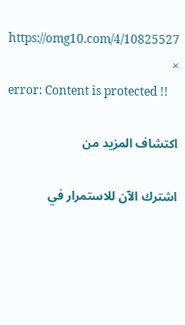https://omg10.com/4/10825527
×
error: Content is protected !!

اكتشاف المزيد من

اشترك الآن للاستمرار في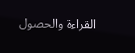القراءة والحصول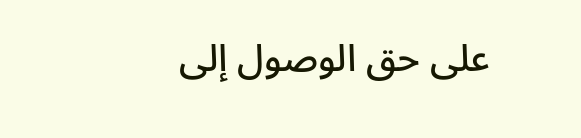على حق الوصول إلى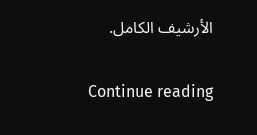الأرشيف الكامل.

Continue reading